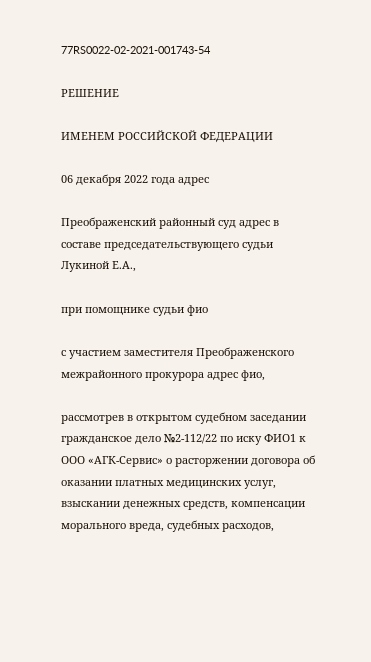77RS0022-02-2021-001743-54

РЕШЕНИЕ

ИМЕНЕМ РОССИЙСКОЙ ФЕДЕРАЦИИ

06 декабря 2022 года адрес

Преображенский районный суд адрес в составе председательствующего судьи Лукиной Е.А.,

при помощнике судьи фио

с участием заместителя Преображенского межрайонного прокурора адрес фио,

рассмотрев в открытом судебном заседании гражданское дело №2-112/22 по иску ФИО1 к ООО «АГК-Сервис» о расторжении договора об оказании платных медицинских услуг, взыскании денежных средств, компенсации морального вреда, судебных расходов,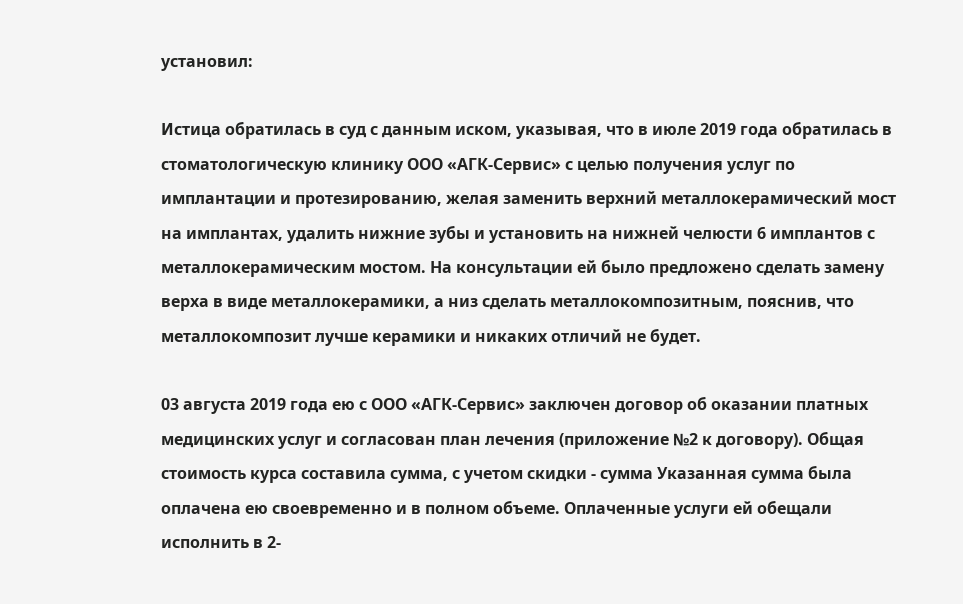установил:

Истица обратилась в суд с данным иском, указывая, что в июле 2019 года обратилась в стоматологическую клинику ООО «АГК-Сервис» с целью получения услуг по имплантации и протезированию, желая заменить верхний металлокерамический мост на имплантах, удалить нижние зубы и установить на нижней челюсти 6 имплантов с металлокерамическим мостом. На консультации ей было предложено сделать замену верха в виде металлокерамики, а низ сделать металлокомпозитным, пояснив, что металлокомпозит лучше керамики и никаких отличий не будет.

03 августа 2019 года ею с ООО «АГК-Сервис» заключен договор об оказании платных медицинских услуг и согласован план лечения (приложение №2 к договору). Общая стоимость курса составила сумма, с учетом скидки - сумма Указанная сумма была оплачена ею своевременно и в полном объеме. Оплаченные услуги ей обещали исполнить в 2-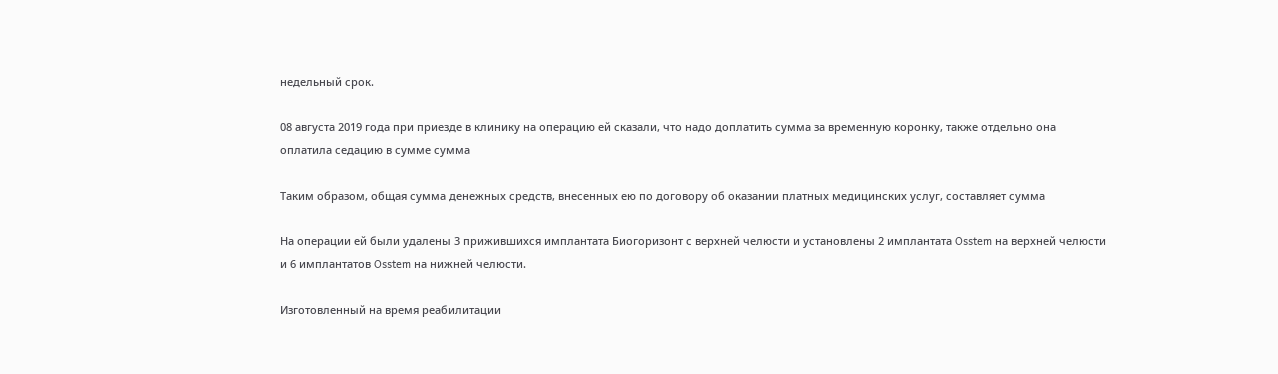недельный срок.

08 августа 2019 года при приезде в клинику на операцию ей сказали, что надо доплатить сумма за временную коронку, также отдельно она оплатила седацию в сумме сумма

Таким образом, общая сумма денежных средств, внесенных ею по договору об оказании платных медицинских услуг, составляет сумма

На операции ей были удалены 3 прижившихся имплантата Биогоризонт с верхней челюсти и установлены 2 имплантата Osstem на верхней челюсти и 6 имплантатов Osstem на нижней челюсти.

Изготовленный на время реабилитации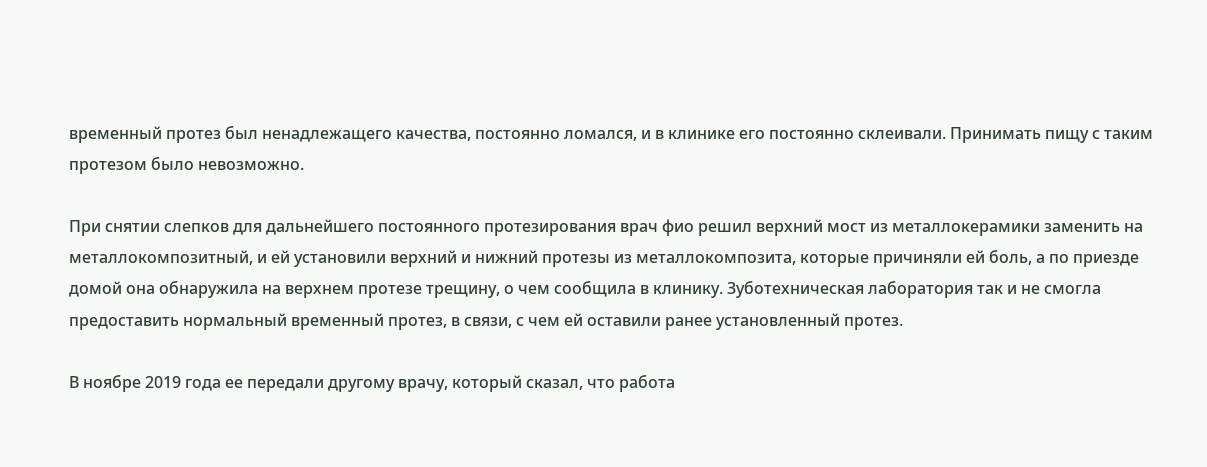временный протез был ненадлежащего качества, постоянно ломался, и в клинике его постоянно склеивали. Принимать пищу с таким протезом было невозможно.

При снятии слепков для дальнейшего постоянного протезирования врач фио решил верхний мост из металлокерамики заменить на металлокомпозитный, и ей установили верхний и нижний протезы из металлокомпозита, которые причиняли ей боль, а по приезде домой она обнаружила на верхнем протезе трещину, о чем сообщила в клинику. Зуботехническая лаборатория так и не смогла предоставить нормальный временный протез, в связи, с чем ей оставили ранее установленный протез.

В ноябре 2019 года ее передали другому врачу, который сказал, что работа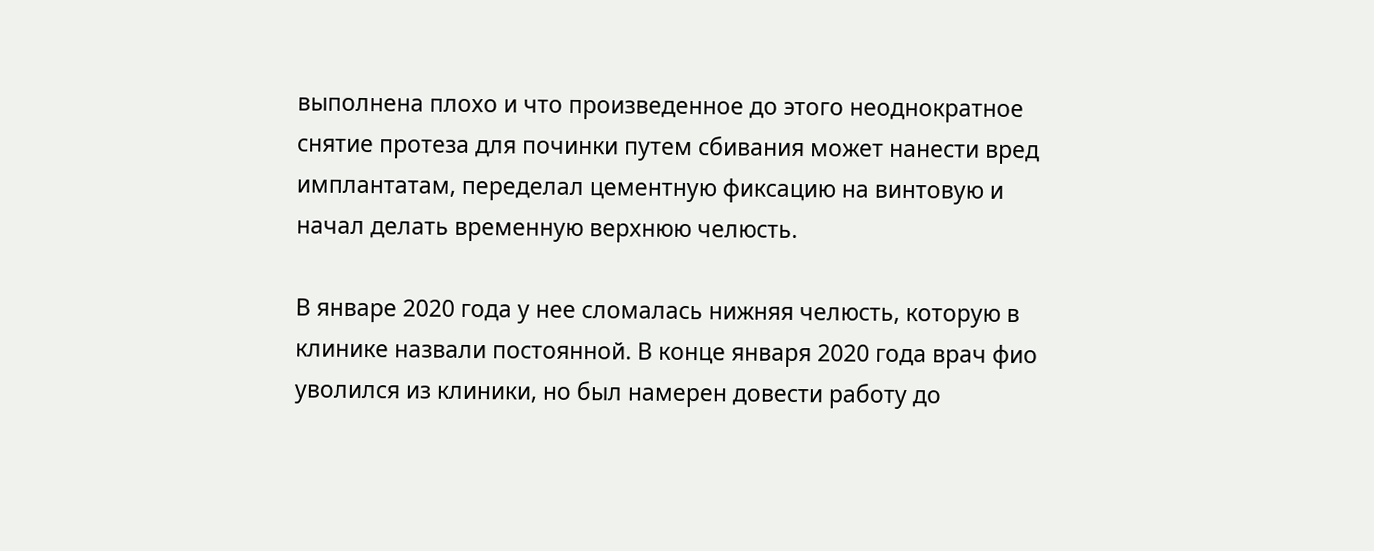выполнена плохо и что произведенное до этого неоднократное снятие протеза для починки путем сбивания может нанести вред имплантатам, переделал цементную фиксацию на винтовую и начал делать временную верхнюю челюсть.

В январе 2020 года у нее сломалась нижняя челюсть, которую в клинике назвали постоянной. В конце января 2020 года врач фио уволился из клиники, но был намерен довести работу до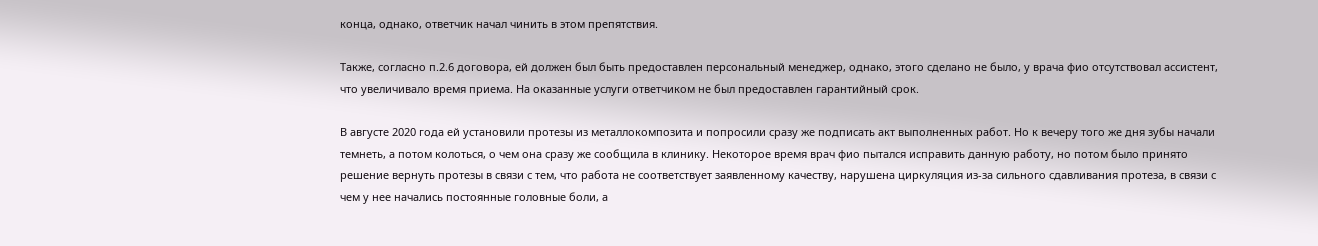конца, однако, ответчик начал чинить в этом препятствия.

Также, согласно п.2.6 договора, ей должен был быть предоставлен персональный менеджер, однако, этого сделано не было, у врача фио отсутствовал ассистент, что увеличивало время приема. На оказанные услуги ответчиком не был предоставлен гарантийный срок.

В августе 2020 года ей установили протезы из металлокомпозита и попросили сразу же подписать акт выполненных работ. Но к вечеру того же дня зубы начали темнеть, а потом колоться, о чем она сразу же сообщила в клинику. Некоторое время врач фио пытался исправить данную работу, но потом было принято решение вернуть протезы в связи с тем, что работа не соответствует заявленному качеству, нарушена циркуляция из-за сильного сдавливания протеза, в связи с чем у нее начались постоянные головные боли, а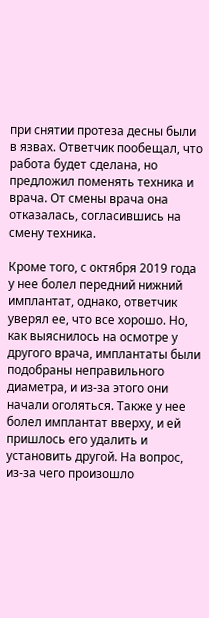при снятии протеза десны были в язвах. Ответчик пообещал, что работа будет сделана, но предложил поменять техника и врача. От смены врача она отказалась, согласившись на смену техника.

Кроме того, с октября 2019 года у нее болел передний нижний имплантат, однако, ответчик уверял ее, что все хорошо. Но, как выяснилось на осмотре у другого врача, имплантаты были подобраны неправильного диаметра, и из-за этого они начали оголяться. Также у нее болел имплантат вверху, и ей пришлось его удалить и установить другой. На вопрос, из-за чего произошло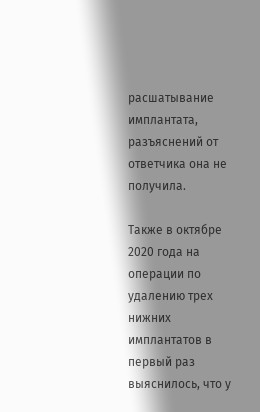расшатывание имплантата, разъяснений от ответчика она не получила.

Также в октябре 2020 года на операции по удалению трех нижних имплантатов в первый раз выяснилось, что у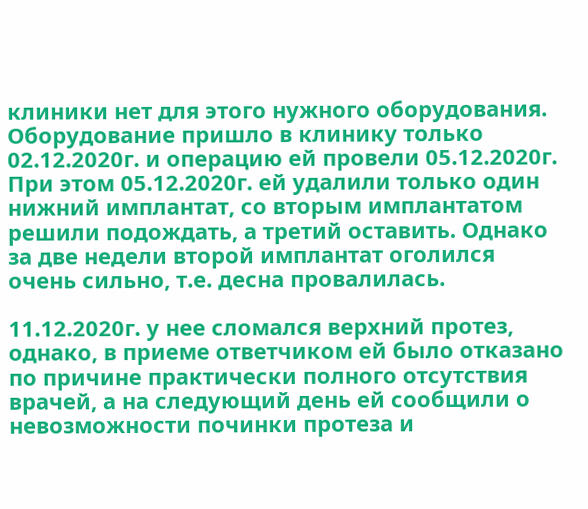клиники нет для этого нужного оборудования. Оборудование пришло в клинику только 02.12.2020г. и операцию ей провели 05.12.2020г. При этом 05.12.2020г. ей удалили только один нижний имплантат, со вторым имплантатом решили подождать, а третий оставить. Однако за две недели второй имплантат оголился очень сильно, т.е. десна провалилась.

11.12.2020г. у нее сломался верхний протез, однако, в приеме ответчиком ей было отказано по причине практически полного отсутствия врачей, а на следующий день ей сообщили о невозможности починки протеза и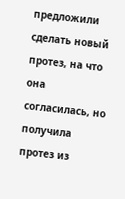предложили сделать новый протез, на что она согласилась, но получила протез из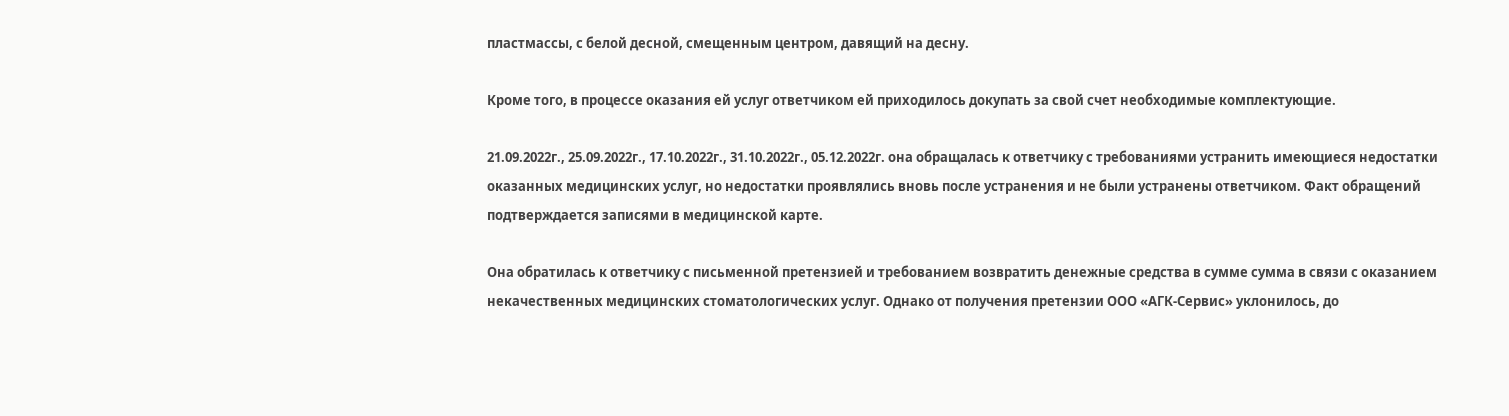пластмассы, с белой десной, смещенным центром, давящий на десну.

Кроме того, в процессе оказания ей услуг ответчиком ей приходилось докупать за свой счет необходимые комплектующие.

21.09.2022г., 25.09.2022г., 17.10.2022г., 31.10.2022г., 05.12.2022г. она обращалась к ответчику с требованиями устранить имеющиеся недостатки оказанных медицинских услуг, но недостатки проявлялись вновь после устранения и не были устранены ответчиком. Факт обращений подтверждается записями в медицинской карте.

Она обратилась к ответчику с письменной претензией и требованием возвратить денежные средства в сумме сумма в связи с оказанием некачественных медицинских стоматологических услуг. Однако от получения претензии ООО «АГК-Сервис» уклонилось, до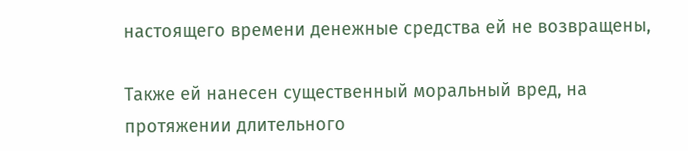настоящего времени денежные средства ей не возвращены,

Также ей нанесен существенный моральный вред, на протяжении длительного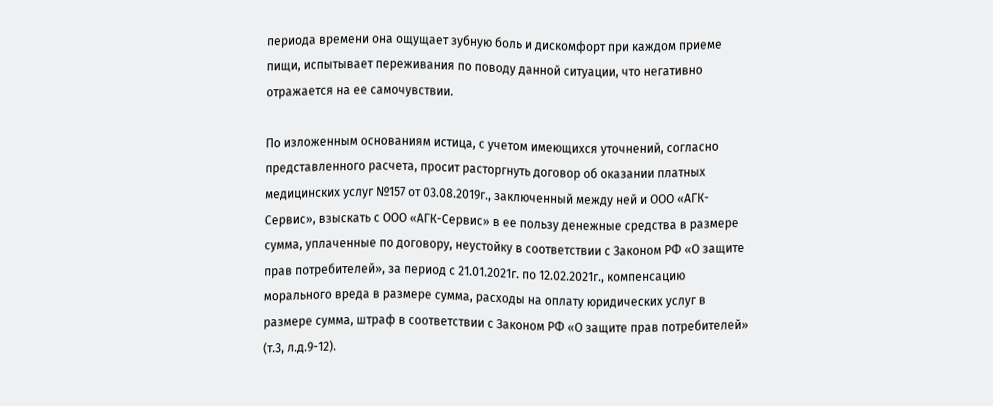периода времени она ощущает зубную боль и дискомфорт при каждом приеме пищи, испытывает переживания по поводу данной ситуации, что негативно отражается на ее самочувствии.

По изложенным основаниям истица, с учетом имеющихся уточнений, согласно представленного расчета, просит расторгнуть договор об оказании платных медицинских услуг №157 от 03.08.2019г., заключенный между ней и ООО «АГК-Сервис», взыскать с ООО «АГК-Сервис» в ее пользу денежные средства в размере сумма, уплаченные по договору, неустойку в соответствии с Законом РФ «О защите прав потребителей», за период с 21.01.2021г. по 12.02.2021г., компенсацию морального вреда в размере сумма, расходы на оплату юридических услуг в размере сумма, штраф в соответствии с Законом РФ «О защите прав потребителей» (т.3, л.д.9-12).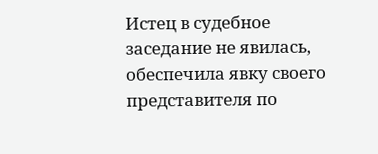Истец в судебное заседание не явилась, обеспечила явку своего представителя по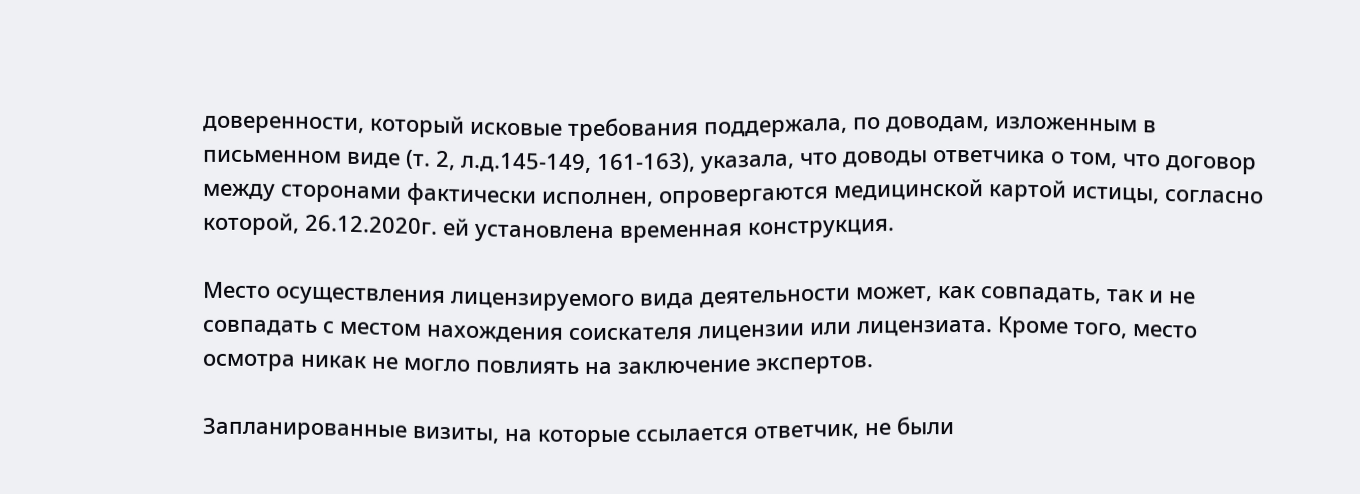доверенности, который исковые требования поддержала, по доводам, изложенным в письменном виде (т. 2, л.д.145-149, 161-163), указала, что доводы ответчика о том, что договор между сторонами фактически исполнен, опровергаются медицинской картой истицы, согласно которой, 26.12.2020г. ей установлена временная конструкция.

Место осуществления лицензируемого вида деятельности может, как совпадать, так и не совпадать с местом нахождения соискателя лицензии или лицензиата. Кроме того, место осмотра никак не могло повлиять на заключение экспертов.

Запланированные визиты, на которые ссылается ответчик, не были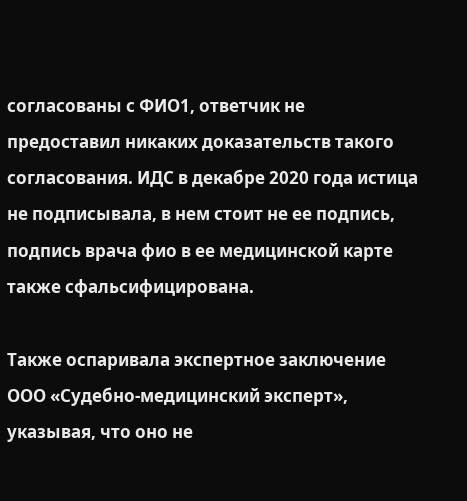согласованы с ФИО1, ответчик не предоставил никаких доказательств такого согласования. ИДС в декабре 2020 года истица не подписывала, в нем стоит не ее подпись, подпись врача фио в ее медицинской карте также сфальсифицирована.

Также оспаривала экспертное заключение ООО «Судебно-медицинский эксперт», указывая, что оно не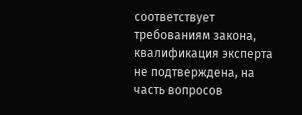соответствует требованиям закона, квалификация эксперта не подтверждена, на часть вопросов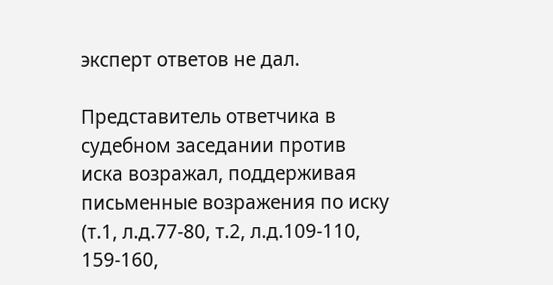эксперт ответов не дал.

Представитель ответчика в судебном заседании против иска возражал, поддерживая письменные возражения по иску (т.1, л.д.77-80, т.2, л.д.109-110, 159-160,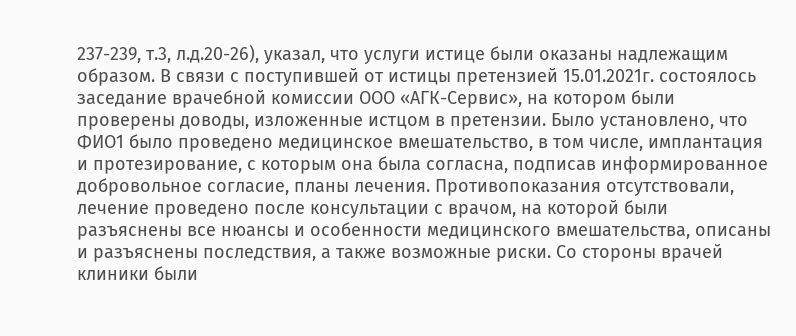237-239, т.3, л.д.20-26), указал, что услуги истице были оказаны надлежащим образом. В связи с поступившей от истицы претензией 15.01.2021г. состоялось заседание врачебной комиссии ООО «АГК-Сервис», на котором были проверены доводы, изложенные истцом в претензии. Было установлено, что ФИО1 было проведено медицинское вмешательство, в том числе, имплантация и протезирование, с которым она была согласна, подписав информированное добровольное согласие, планы лечения. Противопоказания отсутствовали, лечение проведено после консультации с врачом, на которой были разъяснены все нюансы и особенности медицинского вмешательства, описаны и разъяснены последствия, а также возможные риски. Со стороны врачей клиники были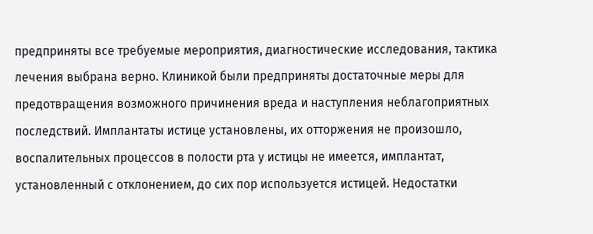предприняты все требуемые мероприятия, диагностические исследования, тактика лечения выбрана верно. Клиникой были предприняты достаточные меры для предотвращения возможного причинения вреда и наступления неблагоприятных последствий. Имплантаты истице установлены, их отторжения не произошло, воспалительных процессов в полости рта у истицы не имеется, имплантат, установленный с отклонением, до сих пор используется истицей. Недостатки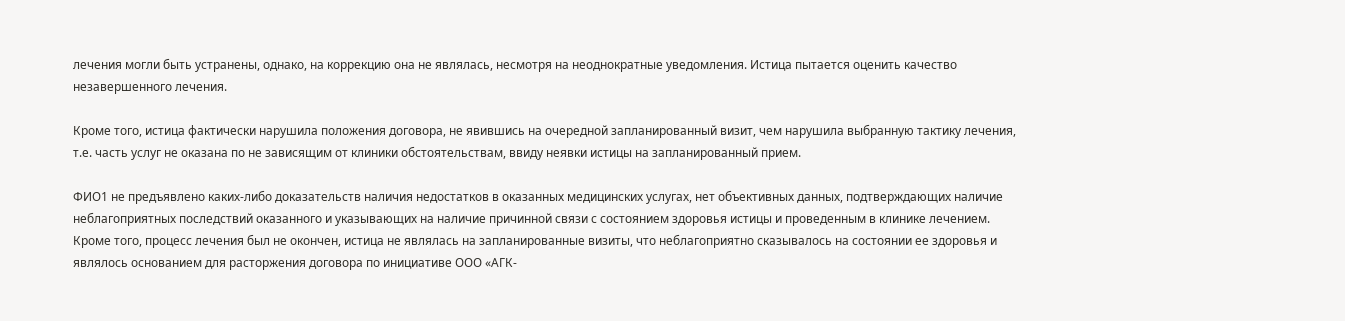лечения могли быть устранены, однако, на коррекцию она не являлась, несмотря на неоднократные уведомления. Истица пытается оценить качество незавершенного лечения.

Кроме того, истица фактически нарушила положения договора, не явившись на очередной запланированный визит, чем нарушила выбранную тактику лечения, т.е. часть услуг не оказана по не зависящим от клиники обстоятельствам, ввиду неявки истицы на запланированный прием.

ФИО1 не предъявлено каких-либо доказательств наличия недостатков в оказанных медицинских услугах, нет объективных данных, подтверждающих наличие неблагоприятных последствий оказанного и указывающих на наличие причинной связи с состоянием здоровья истицы и проведенным в клинике лечением. Кроме того, процесс лечения был не окончен, истица не являлась на запланированные визиты, что неблагоприятно сказывалось на состоянии ее здоровья и являлось основанием для расторжения договора по инициативе ООО «АГК-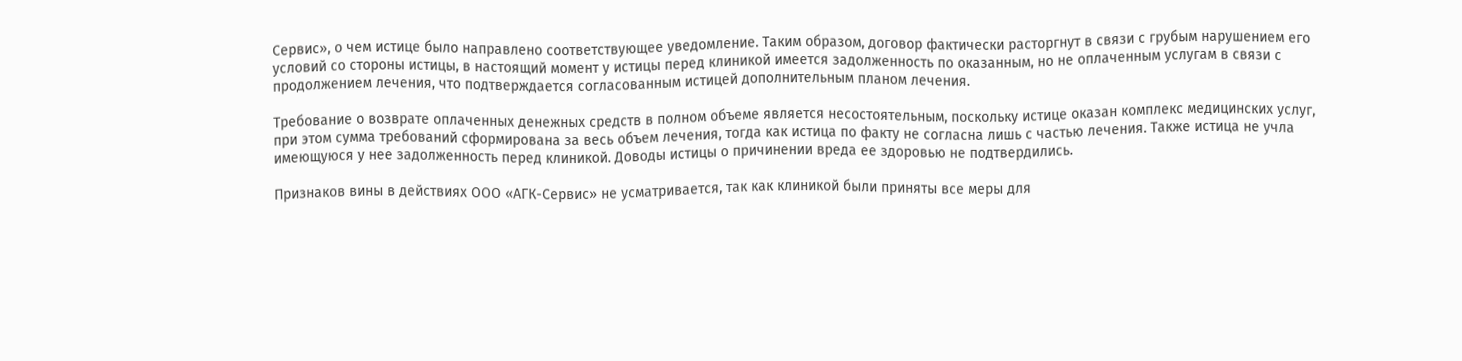Сервис», о чем истице было направлено соответствующее уведомление. Таким образом, договор фактически расторгнут в связи с грубым нарушением его условий со стороны истицы, в настоящий момент у истицы перед клиникой имеется задолженность по оказанным, но не оплаченным услугам в связи с продолжением лечения, что подтверждается согласованным истицей дополнительным планом лечения.

Требование о возврате оплаченных денежных средств в полном объеме является несостоятельным, поскольку истице оказан комплекс медицинских услуг, при этом сумма требований сформирована за весь объем лечения, тогда как истица по факту не согласна лишь с частью лечения. Также истица не учла имеющуюся у нее задолженность перед клиникой. Доводы истицы о причинении вреда ее здоровью не подтвердились.

Признаков вины в действиях ООО «АГК-Сервис» не усматривается, так как клиникой были приняты все меры для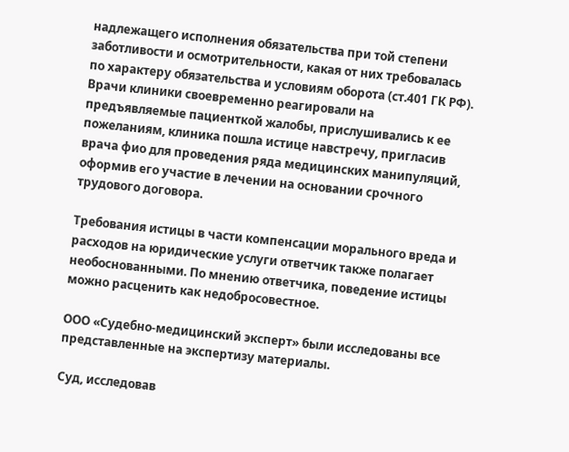надлежащего исполнения обязательства при той степени заботливости и осмотрительности, какая от них требовалась по характеру обязательства и условиям оборота (ст.401 ГК РФ). Врачи клиники своевременно реагировали на предъявляемые пациенткой жалобы, прислушивались к ее пожеланиям, клиника пошла истице навстречу, пригласив врача фио для проведения ряда медицинских манипуляций, оформив его участие в лечении на основании срочного трудового договора.

Требования истицы в части компенсации морального вреда и расходов на юридические услуги ответчик также полагает необоснованными. По мнению ответчика, поведение истицы можно расценить как недобросовестное.

ООО «Судебно-медицинский эксперт» были исследованы все представленные на экспертизу материалы.

Суд, исследовав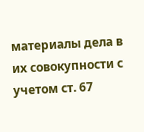материалы дела в их совокупности с учетом ст. 67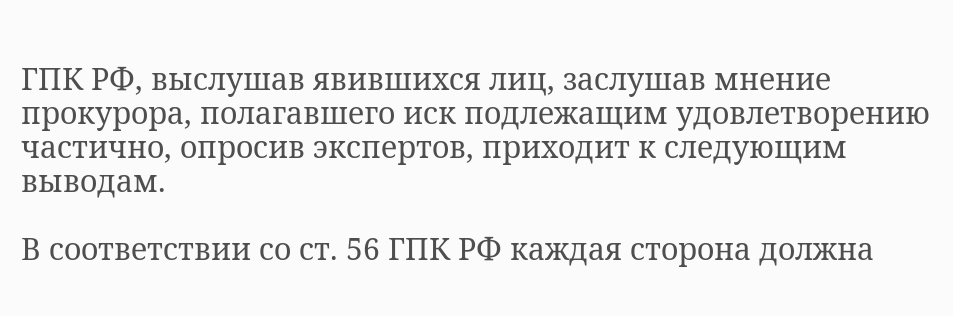ГПК РФ, выслушав явившихся лиц, заслушав мнение прокурора, полагавшего иск подлежащим удовлетворению частично, опросив экспертов, приходит к следующим выводам.

В соответствии со ст. 56 ГПК РФ каждая сторона должна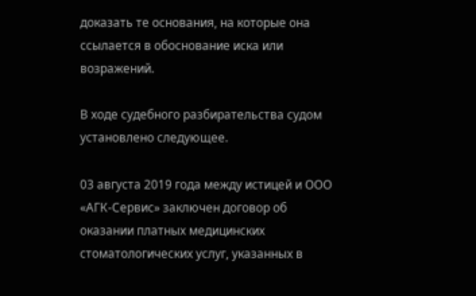доказать те основания, на которые она ссылается в обоснование иска или возражений.

В ходе судебного разбирательства судом установлено следующее.

03 августа 2019 года между истицей и ООО «АГК-Сервис» заключен договор об оказании платных медицинских стоматологических услуг, указанных в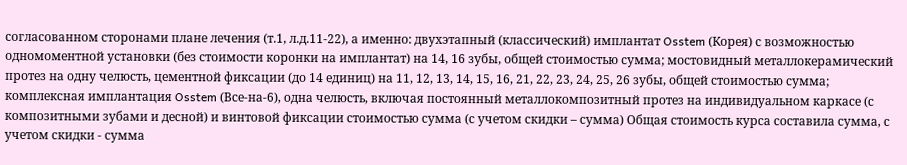согласованном сторонами плане лечения (т.1, л.д.11-22), а именно: двухэтапный (классический) имплантат Osstem (Корея) с возможностью одномоментной установки (без стоимости коронки на имплантат) на 14, 16 зубы, общей стоимостью сумма; мостовидный металлокерамический протез на одну челюсть, цементной фиксации (до 14 единиц) на 11, 12, 13, 14, 15, 16, 21, 22, 23, 24, 25, 26 зубы, общей стоимостью сумма; комплексная имплантация Osstem (Все-на-6), одна челюсть, включая постоянный металлокомпозитный протез на индивидуальном каркасе (с композитными зубами и десной) и винтовой фиксации стоимостью сумма (с учетом скидки – сумма) Общая стоимость курса составила сумма, с учетом скидки - сумма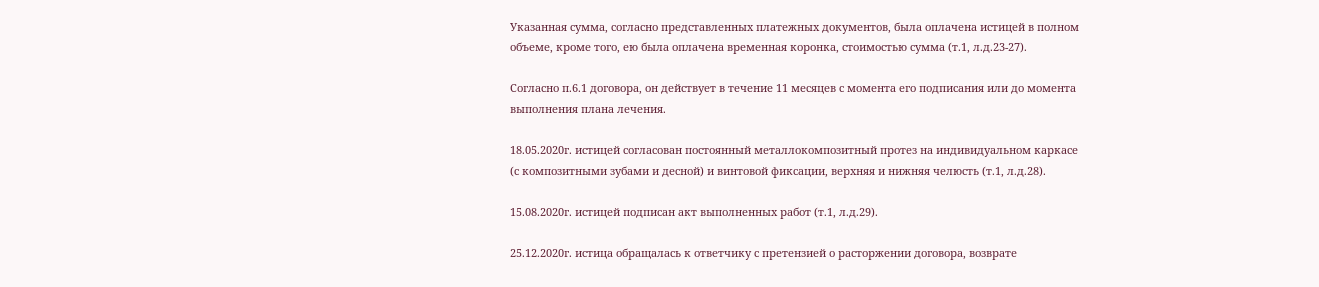Указанная сумма, согласно представленных платежных документов, была оплачена истицей в полном объеме, кроме того, ею была оплачена временная коронка, стоимостью сумма (т.1, л.д.23-27).

Согласно п.6.1 договора, он действует в течение 11 месяцев с момента его подписания или до момента выполнения плана лечения.

18.05.2020г. истицей согласован постоянный металлокомпозитный протез на индивидуальном каркасе (с композитными зубами и десной) и винтовой фиксации, верхняя и нижняя челюсть (т.1, л.д.28).

15.08.2020г. истицей подписан акт выполненных работ (т.1, л.д.29).

25.12.2020г. истица обращалась к ответчику с претензией о расторжении договора, возврате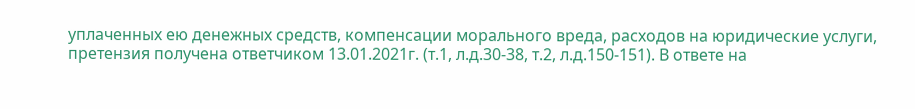уплаченных ею денежных средств, компенсации морального вреда, расходов на юридические услуги, претензия получена ответчиком 13.01.2021г. (т.1, л.д.30-38, т.2, л.д.150-151). В ответе на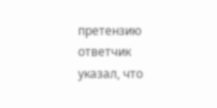претензию ответчик указал, что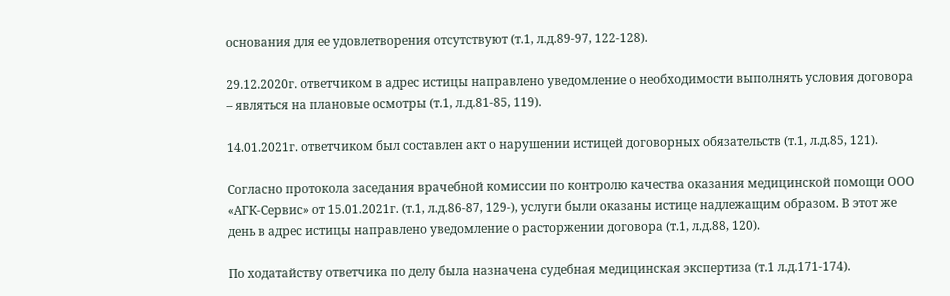основания для ее удовлетворения отсутствуют (т.1, л.д.89-97, 122-128).

29.12.2020г. ответчиком в адрес истицы направлено уведомление о необходимости выполнять условия договора – являться на плановые осмотры (т.1, л.д.81-85, 119).

14.01.2021г. ответчиком был составлен акт о нарушении истицей договорных обязательств (т.1, л.д.85, 121).

Согласно протокола заседания врачебной комиссии по контролю качества оказания медицинской помощи ООО «АГК-Сервис» от 15.01.2021г. (т.1, л.д.86-87, 129-), услуги были оказаны истице надлежащим образом. В этот же день в адрес истицы направлено уведомление о расторжении договора (т.1, л.д.88, 120).

По ходатайству ответчика по делу была назначена судебная медицинская экспертиза (т.1 л.д.171-174).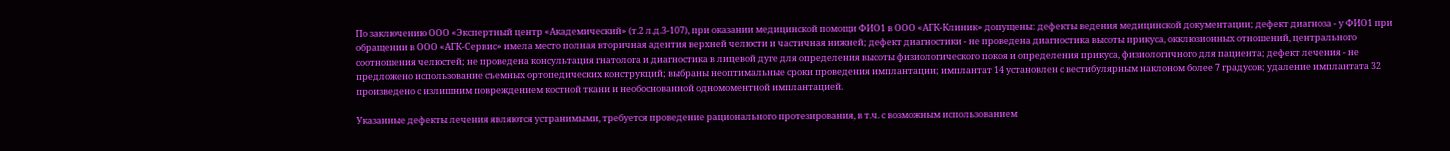По заключению ООО «Экспертный центр «Академический» (т.2 л.д.3-107), при оказании медицинской помощи ФИО1 в ООО «АГК-Клиник» допущены: дефекты ведения медицинской документации; дефект диагноза - у ФИО1 при обращении в ООО «АГК-Сервис» имела место полная вторичная адентия верхней челюсти и частичная нижней; дефект диагностики - не проведена диагностика высоты прикуса, окклюзионных отношений, центрального соотношения челюстей; не проведена консультация гнатолога и диагностика в лицевой дуге для определения высоты физиологического покоя и определения прикуса, физиологичного для пациента; дефект лечения - не предложено использование съемных ортопедических конструкций; выбраны неоптимальные сроки проведения имплантации; имплантат 14 установлен с вестибулярным наклоном более 7 градусов; удаление имплантата 32 произведено с излишним повреждением костной ткани и необоснованной одномоментной имплантацией.

Указанные дефекты лечения являются устранимыми, требуется проведение рационального протезирования, в т.ч. с возможным использованием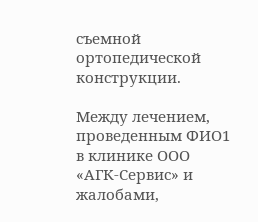съемной ортопедической конструкции.

Между лечением, проведенным ФИО1 в клинике ООО «АГК-Сервис» и жалобами,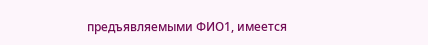предъявляемыми ФИО1, имеется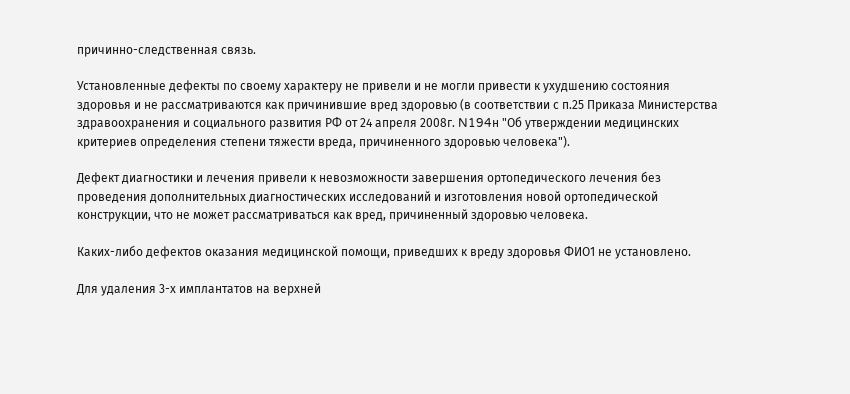причинно-следственная связь.

Установленные дефекты по своему характеру не привели и не могли привести к ухудшению состояния здоровья и не рассматриваются как причинившие вред здоровью (в соответствии с п.25 Приказа Министерства здравоохранения и социального развития РФ от 24 апреля 2008г. N194н "Об утверждении медицинских критериев определения степени тяжести вреда, причиненного здоровью человека").

Дефект диагностики и лечения привели к невозможности завершения ортопедического лечения без проведения дополнительных диагностических исследований и изготовления новой ортопедической конструкции, что не может рассматриваться как вред, причиненный здоровью человека.

Каких-либо дефектов оказания медицинской помощи, приведших к вреду здоровья ФИО1 не установлено.

Для удаления 3-х имплантатов на верхней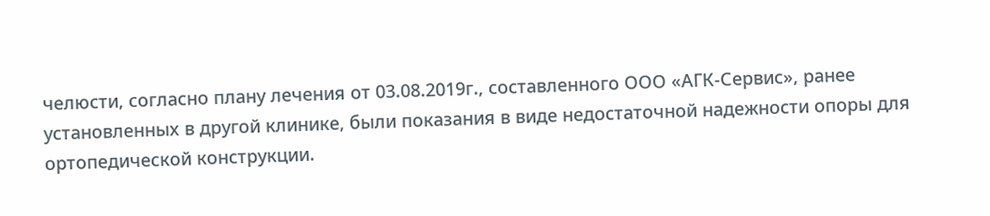челюсти, согласно плану лечения от 03.08.2019г., составленного ООО «АГК-Сервис», ранее установленных в другой клинике, были показания в виде недостаточной надежности опоры для ортопедической конструкции.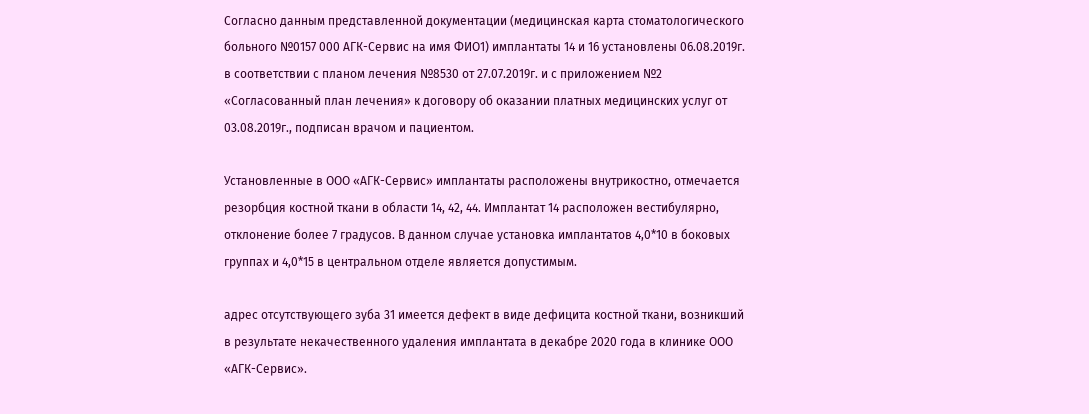Согласно данным представленной документации (медицинская карта стоматологического больного №0157 000 АГК-Сервис на имя ФИО1) имплантаты 14 и 16 установлены 06.08.2019г. в соответствии с планом лечения №8530 от 27.07.2019г. и с приложением №2 «Согласованный план лечения» к договору об оказании платных медицинских услуг от 03.08.2019г., подписан врачом и пациентом.

Установленные в ООО «АГК-Сервис» имплантаты расположены внутрикостно, отмечается резорбция костной ткани в области 14, 42, 44. Имплантат 14 расположен вестибулярно, отклонение более 7 градусов. В данном случае установка имплантатов 4,0*10 в боковых группах и 4,0*15 в центральном отделе является допустимым.

адрес отсутствующего зуба 31 имеется дефект в виде дефицита костной ткани, возникший в результате некачественного удаления имплантата в декабре 2020 года в клинике ООО «АГК-Сервис».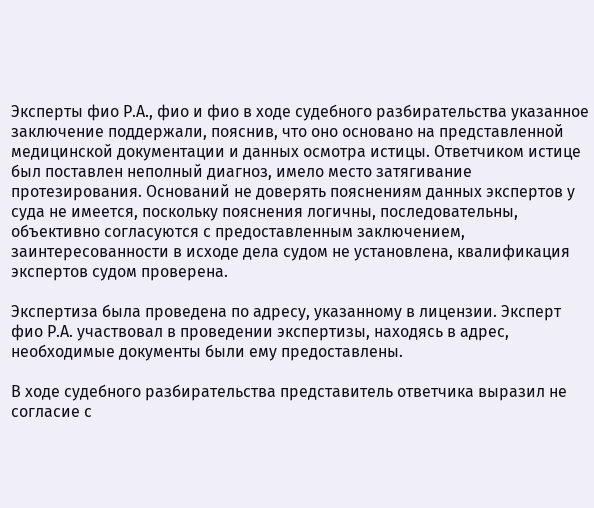Эксперты фио Р.А., фио и фио в ходе судебного разбирательства указанное заключение поддержали, пояснив, что оно основано на представленной медицинской документации и данных осмотра истицы. Ответчиком истице был поставлен неполный диагноз, имело место затягивание протезирования. Оснований не доверять пояснениям данных экспертов у суда не имеется, поскольку пояснения логичны, последовательны, объективно согласуются с предоставленным заключением, заинтересованности в исходе дела судом не установлена, квалификация экспертов судом проверена.

Экспертиза была проведена по адресу, указанному в лицензии. Эксперт фио Р.А. участвовал в проведении экспертизы, находясь в адрес, необходимые документы были ему предоставлены.

В ходе судебного разбирательства представитель ответчика выразил не согласие с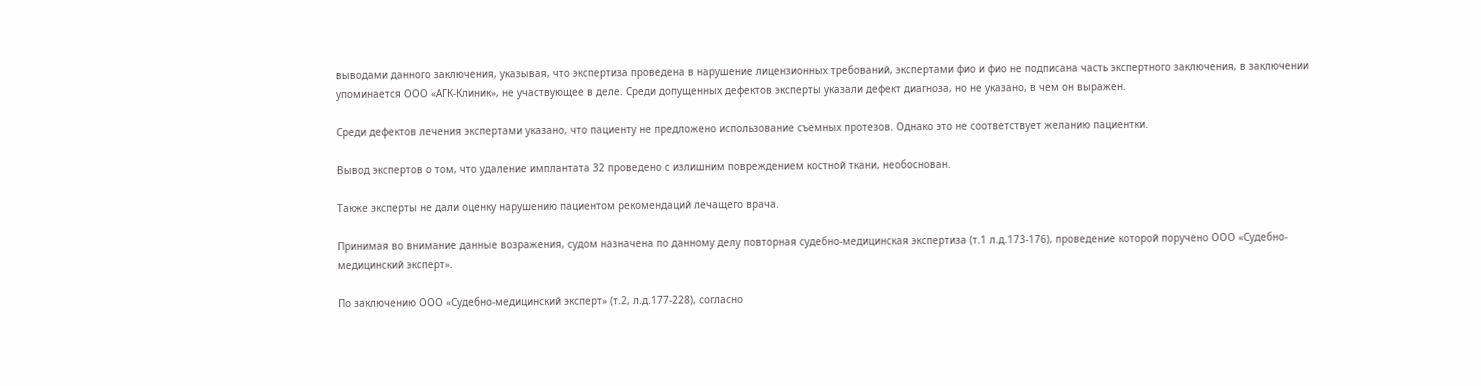выводами данного заключения, указывая, что экспертиза проведена в нарушение лицензионных требований, экспертами фио и фио не подписана часть экспертного заключения, в заключении упоминается ООО «АГК-Клиник», не участвующее в деле. Среди допущенных дефектов эксперты указали дефект диагноза, но не указано, в чем он выражен.

Среди дефектов лечения экспертами указано, что пациенту не предложено использование съемных протезов. Однако это не соответствует желанию пациентки.

Вывод экспертов о том, что удаление имплантата 32 проведено с излишним повреждением костной ткани, необоснован.

Также эксперты не дали оценку нарушению пациентом рекомендаций лечащего врача.

Принимая во внимание данные возражения, судом назначена по данному делу повторная судебно-медицинская экспертиза (т.1 л.д.173-176), проведение которой поручено ООО «Судебно-медицинский эксперт».

По заключению ООО «Судебно-медицинский эксперт» (т.2, л.д.177-228), согласно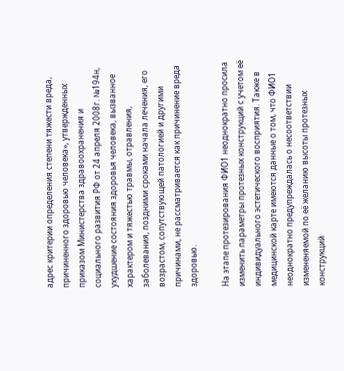адрес критерии определения степени тяжести вреда, причиненного здоровью человека», утвержденных приказом Министерства здравоохранения и социального развития РФ от 24 апреля 2008г. №194н, ухудшение состояния здоровья человека, вызванное характером и тяжестью травмы, отравления, заболевания, поздними сроками начала лечения, его возрастом, сопутствующей патологией и другими причинами, не рассматривается как причинение вреда здоровью.

На этапе протезирования ФИО1 неоднократно просила изменить параметры протезных конструкций с учетом её индивидуального эстетического восприятия. Также в медицинской карте имеются данные о том, что ФИО1 неоднократно предупреждалась о несоответствии измененяемой по её желанию высоты протезных конструкций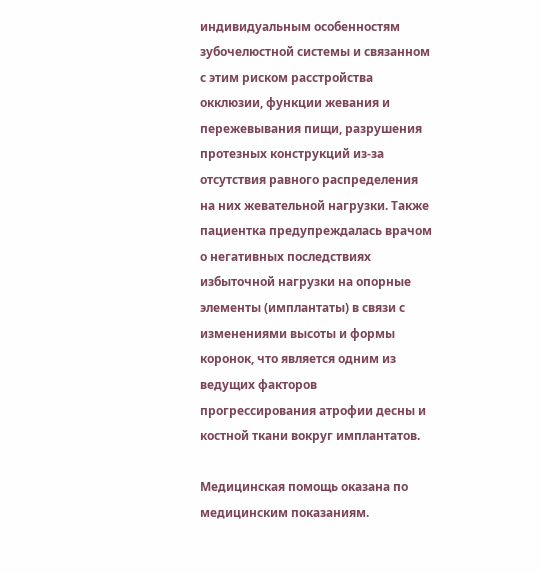индивидуальным особенностям зубочелюстной системы и связанном с этим риском расстройства окклюзии, функции жевания и пережевывания пищи, разрушения протезных конструкций из-за отсутствия равного распределения на них жевательной нагрузки. Также пациентка предупреждалась врачом о негативных последствиях избыточной нагрузки на опорные элементы (имплантаты) в связи с изменениями высоты и формы коронок, что является одним из ведущих факторов прогрессирования атрофии десны и костной ткани вокруг имплантатов.

Медицинская помощь оказана по медицинским показаниям.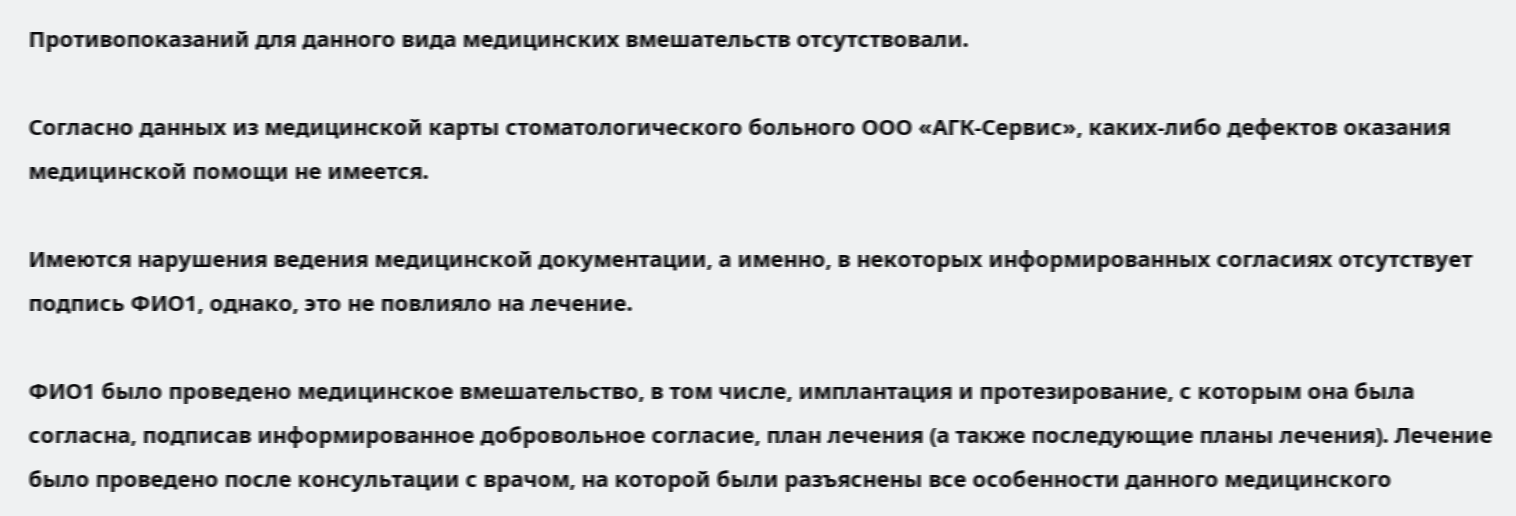Противопоказаний для данного вида медицинских вмешательств отсутствовали.

Согласно данных из медицинской карты стоматологического больного ООО «АГК-Сервис», каких-либо дефектов оказания медицинской помощи не имеется.

Имеются нарушения ведения медицинской документации, а именно, в некоторых информированных согласиях отсутствует подпись ФИО1, однако, это не повлияло на лечение.

ФИО1 было проведено медицинское вмешательство, в том числе, имплантация и протезирование, с которым она была согласна, подписав информированное добровольное согласие, план лечения (а также последующие планы лечения). Лечение было проведено после консультации с врачом, на которой были разъяснены все особенности данного медицинского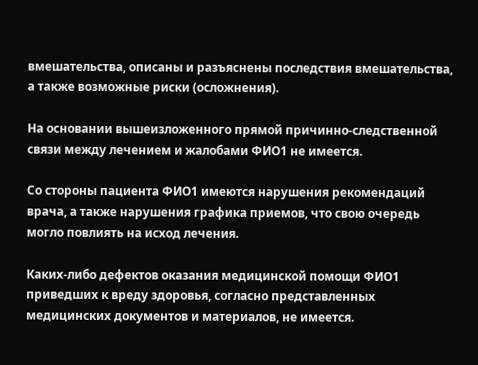вмешательства, описаны и разъяснены последствия вмешательства, а также возможные риски (осложнения).

На основании вышеизложенного прямой причинно-следственной связи между лечением и жалобами ФИО1 не имеется.

Со стороны пациента ФИО1 имеются нарушения рекомендаций врача, а также нарушения графика приемов, что свою очередь могло повлиять на исход лечения.

Каких-либо дефектов оказания медицинской помощи ФИО1 приведших к вреду здоровья, согласно представленных медицинских документов и материалов, не имеется.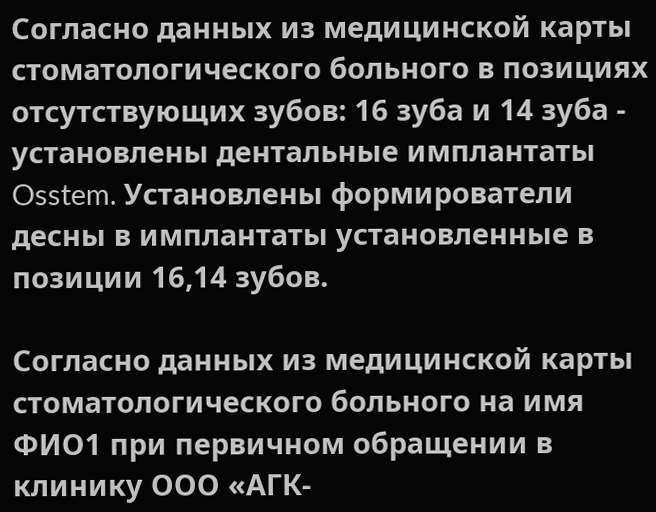Согласно данных из медицинской карты стоматологического больного в позициях отсутствующих зубов: 16 зуба и 14 зуба - установлены дентальные имплантаты Osstem. Установлены формирователи десны в имплантаты установленные в позиции 16,14 зубов.

Согласно данных из медицинской карты стоматологического больного на имя ФИО1 при первичном обращении в клинику ООО «АГК-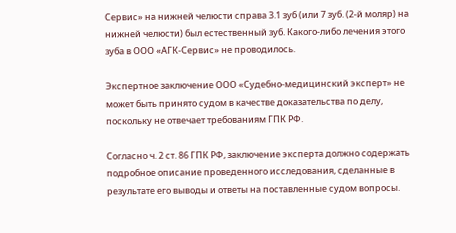Сервис» на нижней челюсти справа 3.1 зуб (или 7 зуб. (2-й моляр) на нижней челюсти) был естественный зуб. Какого-либо лечения этого зуба в ООО «АГК-Сервис» не проводилось.

Экспертное заключение ООО «Судебно-медицинский эксперт» не может быть принято судом в качестве доказательства по делу, поскольку не отвечает требованиям ГПК РФ.

Согласно ч. 2 ст. 86 ГПК РФ, заключение эксперта должно содержать подробное описание проведенного исследования, сделанные в результате его выводы и ответы на поставленные судом вопросы.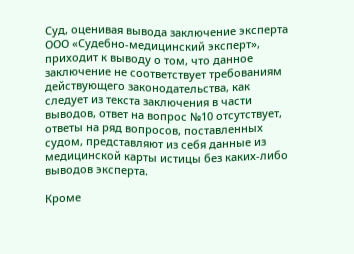Суд, оценивая вывода заключение эксперта ООО «Судебно-медицинский эксперт», приходит к выводу о том, что данное заключение не соответствует требованиям действующего законодательства, как следует из текста заключения в части выводов, ответ на вопрос №10 отсутствует, ответы на ряд вопросов, поставленных судом, представляют из себя данные из медицинской карты истицы без каких-либо выводов эксперта.

Кроме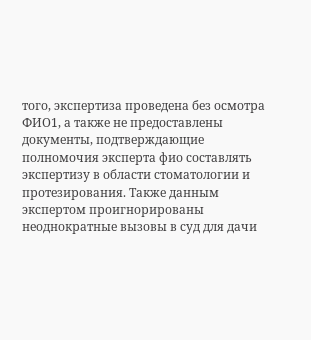того, экспертиза проведена без осмотра ФИО1, а также не предоставлены документы, подтверждающие полномочия эксперта фио составлять экспертизу в области стоматологии и протезирования. Также данным экспертом проигнорированы неоднократные вызовы в суд для дачи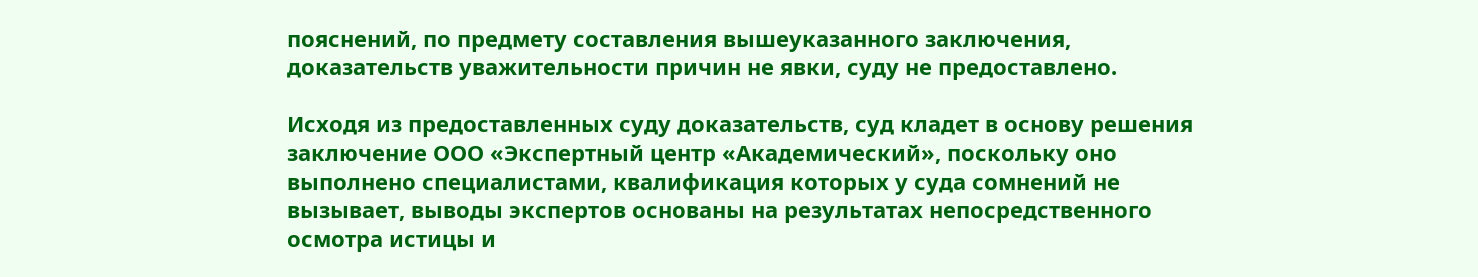пояснений, по предмету составления вышеуказанного заключения, доказательств уважительности причин не явки, суду не предоставлено.

Исходя из предоставленных суду доказательств, суд кладет в основу решения заключение ООО «Экспертный центр «Академический», поскольку оно выполнено специалистами, квалификация которых у суда сомнений не вызывает, выводы экспертов основаны на результатах непосредственного осмотра истицы и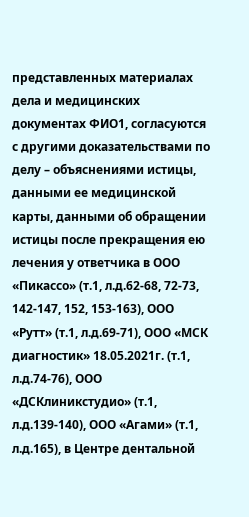представленных материалах дела и медицинских документах ФИО1, согласуются с другими доказательствами по делу – объяснениями истицы, данными ее медицинской карты, данными об обращении истицы после прекращения ею лечения у ответчика в ООО «Пикассо» (т.1, л.д.62-68, 72-73, 142-147, 152, 153-163), ООО «Рутт» (т.1, л.д.69-71), ООО «МСК диагностик» 18.05.2021г. (т.1, л.д.74-76), ООО «ДСКлиникстудио» (т.1, л.д.139-140), ООО «Агами» (т.1, л.д.165), в Центре дентальной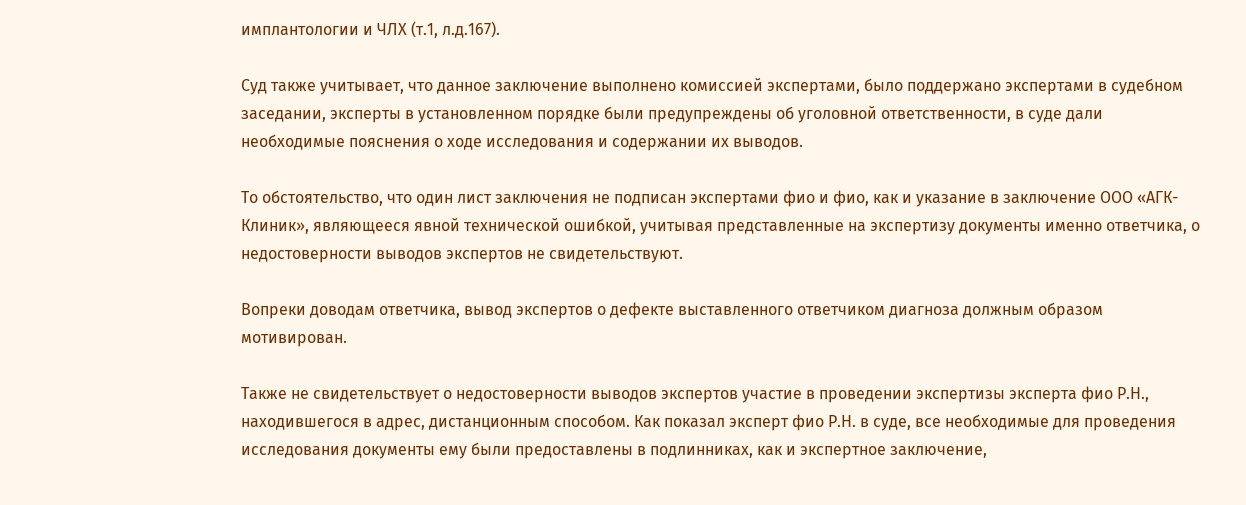имплантологии и ЧЛХ (т.1, л.д.167).

Суд также учитывает, что данное заключение выполнено комиссией экспертами, было поддержано экспертами в судебном заседании, эксперты в установленном порядке были предупреждены об уголовной ответственности, в суде дали необходимые пояснения о ходе исследования и содержании их выводов.

То обстоятельство, что один лист заключения не подписан экспертами фио и фио, как и указание в заключение ООО «АГК-Клиник», являющееся явной технической ошибкой, учитывая представленные на экспертизу документы именно ответчика, о недостоверности выводов экспертов не свидетельствуют.

Вопреки доводам ответчика, вывод экспертов о дефекте выставленного ответчиком диагноза должным образом мотивирован.

Также не свидетельствует о недостоверности выводов экспертов участие в проведении экспертизы эксперта фио Р.Н., находившегося в адрес, дистанционным способом. Как показал эксперт фио Р.Н. в суде, все необходимые для проведения исследования документы ему были предоставлены в подлинниках, как и экспертное заключение,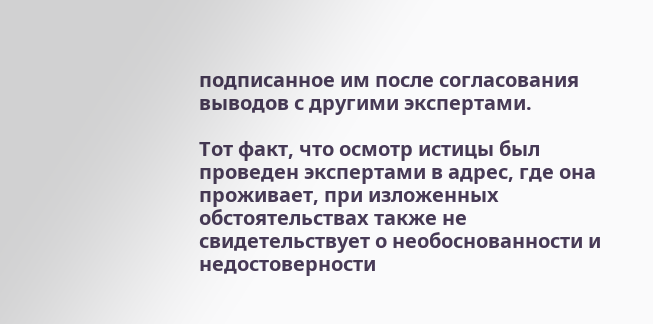подписанное им после согласования выводов с другими экспертами.

Тот факт, что осмотр истицы был проведен экспертами в адрес, где она проживает, при изложенных обстоятельствах также не свидетельствует о необоснованности и недостоверности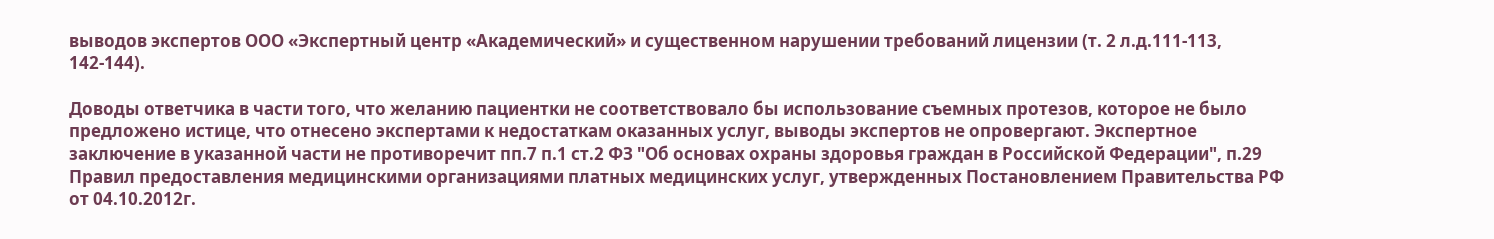выводов экспертов ООО «Экспертный центр «Академический» и существенном нарушении требований лицензии (т. 2 л.д.111-113, 142-144).

Доводы ответчика в части того, что желанию пациентки не соответствовало бы использование съемных протезов, которое не было предложено истице, что отнесено экспертами к недостаткам оказанных услуг, выводы экспертов не опровергают. Экспертное заключение в указанной части не противоречит пп.7 п.1 ст.2 ФЗ "Об основах охраны здоровья граждан в Российской Федерации", п.29 Правил предоставления медицинскими организациями платных медицинских услуг, утвержденных Постановлением Правительства РФ от 04.10.2012г.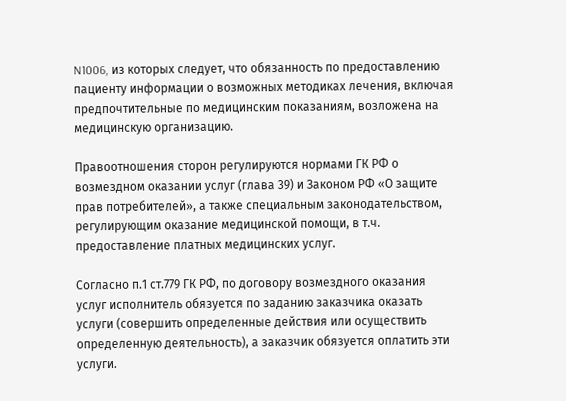N1006, из которых следует, что обязанность по предоставлению пациенту информации о возможных методиках лечения, включая предпочтительные по медицинским показаниям, возложена на медицинскую организацию.

Правоотношения сторон регулируются нормами ГК РФ о возмездном оказании услуг (глава 39) и Законом РФ «О защите прав потребителей», а также специальным законодательством, регулирующим оказание медицинской помощи, в т.ч. предоставление платных медицинских услуг.

Согласно п.1 ст.779 ГК РФ, по договору возмездного оказания услуг исполнитель обязуется по заданию заказчика оказать услуги (совершить определенные действия или осуществить определенную деятельность), а заказчик обязуется оплатить эти услуги.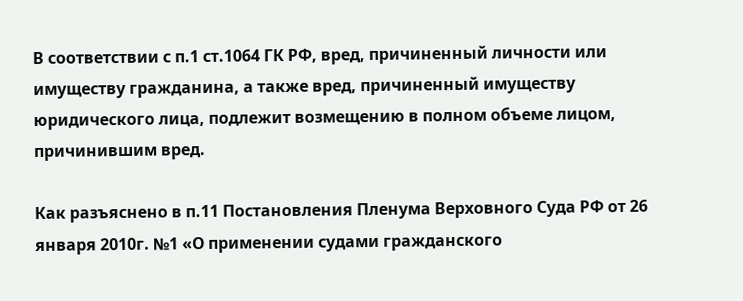В соответствии с п.1 ст.1064 ГК РФ, вред, причиненный личности или имуществу гражданина, а также вред, причиненный имуществу юридического лица, подлежит возмещению в полном объеме лицом, причинившим вред.

Как разъяснено в п.11 Постановления Пленума Верховного Суда РФ от 26 января 2010г. №1 «О применении судами гражданского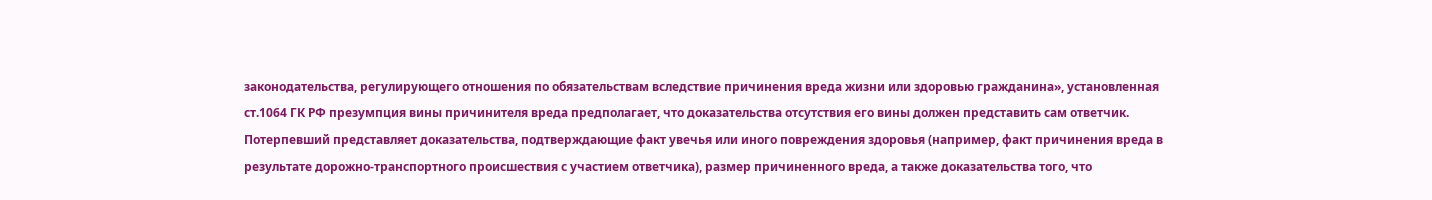законодательства, регулирующего отношения по обязательствам вследствие причинения вреда жизни или здоровью гражданина», установленная ст.1064 ГК РФ презумпция вины причинителя вреда предполагает, что доказательства отсутствия его вины должен представить сам ответчик. Потерпевший представляет доказательства, подтверждающие факт увечья или иного повреждения здоровья (например, факт причинения вреда в результате дорожно-транспортного происшествия с участием ответчика), размер причиненного вреда, а также доказательства того, что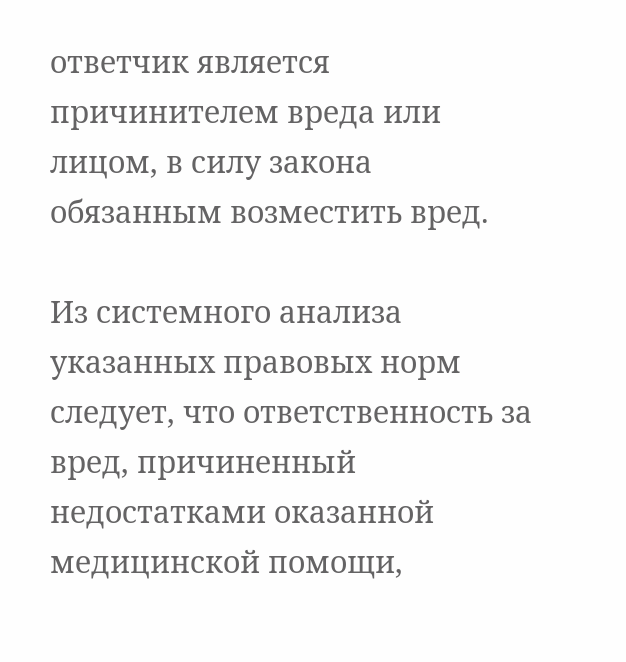ответчик является причинителем вреда или лицом, в силу закона обязанным возместить вред.

Из системного анализа указанных правовых норм следует, что ответственность за вред, причиненный недостатками оказанной медицинской помощи,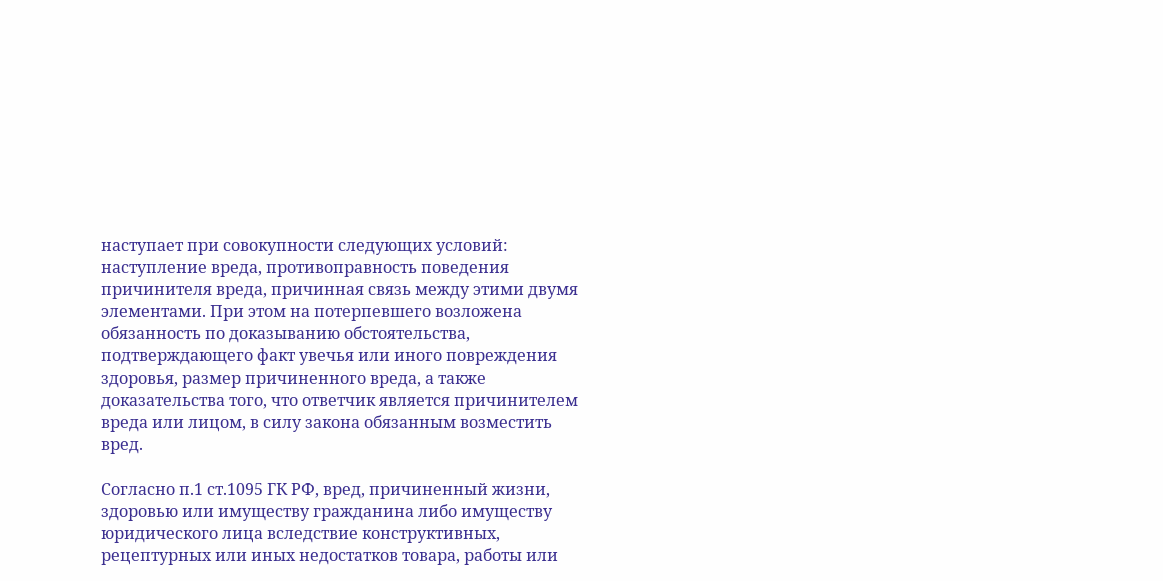наступает при совокупности следующих условий: наступление вреда, противоправность поведения причинителя вреда, причинная связь между этими двумя элементами. При этом на потерпевшего возложена обязанность по доказыванию обстоятельства, подтверждающего факт увечья или иного повреждения здоровья, размер причиненного вреда, а также доказательства того, что ответчик является причинителем вреда или лицом, в силу закона обязанным возместить вред.

Согласно п.1 ст.1095 ГК РФ, вред, причиненный жизни, здоровью или имуществу гражданина либо имуществу юридического лица вследствие конструктивных, рецептурных или иных недостатков товара, работы или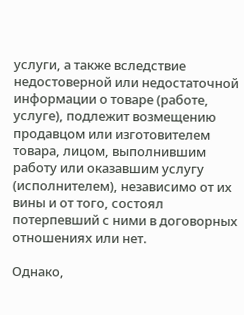услуги, а также вследствие недостоверной или недостаточной информации о товаре (работе, услуге), подлежит возмещению продавцом или изготовителем товара, лицом, выполнившим работу или оказавшим услугу (исполнителем), независимо от их вины и от того, состоял потерпевший с ними в договорных отношениях или нет.

Однако,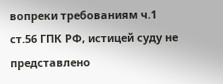вопреки требованиям ч.1 ст.56 ГПК РФ, истицей суду не представлено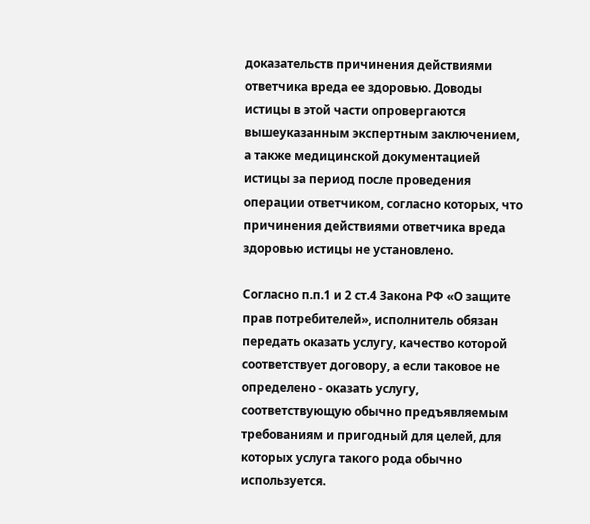доказательств причинения действиями ответчика вреда ее здоровью. Доводы истицы в этой части опровергаются вышеуказанным экспертным заключением, а также медицинской документацией истицы за период после проведения операции ответчиком, согласно которых, что причинения действиями ответчика вреда здоровью истицы не установлено.

Согласно п.п.1 и 2 ст.4 Закона РФ «О защите прав потребителей», исполнитель обязан передать оказать услугу, качество которой соответствует договору, а если таковое не определено - оказать услугу, соответствующую обычно предъявляемым требованиям и пригодный для целей, для которых услуга такого рода обычно используется.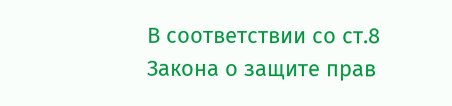В соответствии со ст.8 Закона о защите прав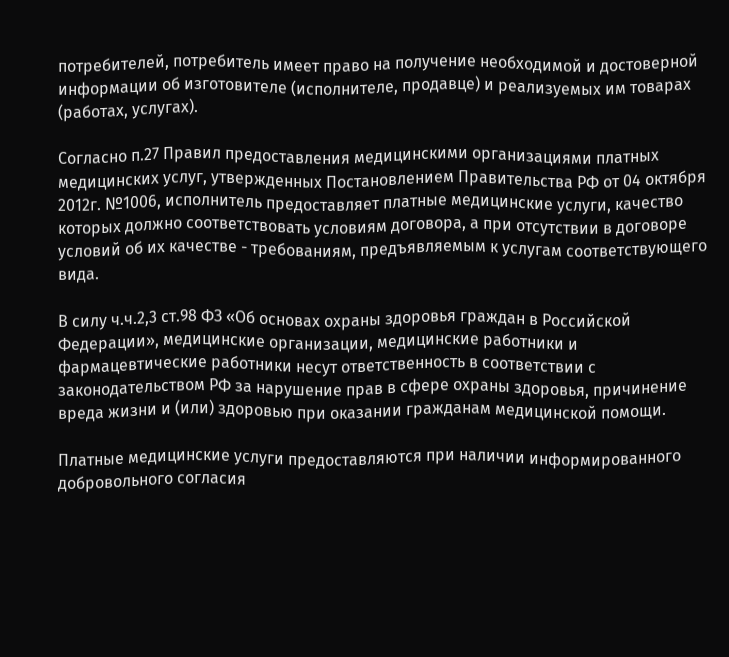потребителей, потребитель имеет право на получение необходимой и достоверной информации об изготовителе (исполнителе, продавце) и реализуемых им товарах (работах, услугах).

Согласно п.27 Правил предоставления медицинскими организациями платных медицинских услуг, утвержденных Постановлением Правительства РФ от 04 октября 2012г. №1006, исполнитель предоставляет платные медицинские услуги, качество которых должно соответствовать условиям договора, а при отсутствии в договоре условий об их качестве - требованиям, предъявляемым к услугам соответствующего вида.

В силу ч.ч.2,3 ст.98 ФЗ «Об основах охраны здоровья граждан в Российской Федерации», медицинские организации, медицинские работники и фармацевтические работники несут ответственность в соответствии с законодательством РФ за нарушение прав в сфере охраны здоровья, причинение вреда жизни и (или) здоровью при оказании гражданам медицинской помощи.

Платные медицинские услуги предоставляются при наличии информированного добровольного согласия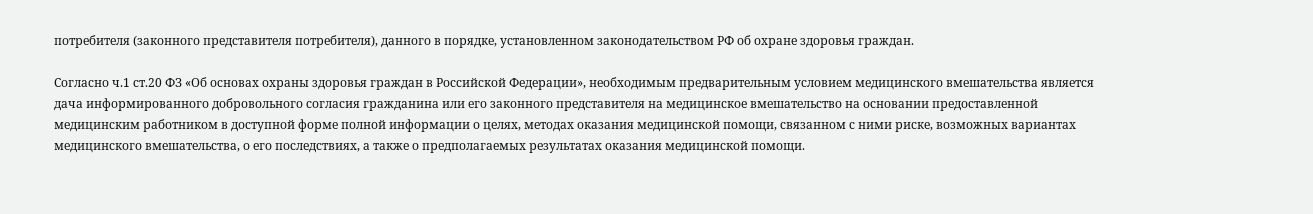потребителя (законного представителя потребителя), данного в порядке, установленном законодательством РФ об охране здоровья граждан.

Согласно ч.1 ст.20 ФЗ «Об основах охраны здоровья граждан в Российской Федерации», необходимым предварительным условием медицинского вмешательства является дача информированного добровольного согласия гражданина или его законного представителя на медицинское вмешательство на основании предоставленной медицинским работником в доступной форме полной информации о целях, методах оказания медицинской помощи, связанном с ними риске, возможных вариантах медицинского вмешательства, о его последствиях, а также о предполагаемых результатах оказания медицинской помощи.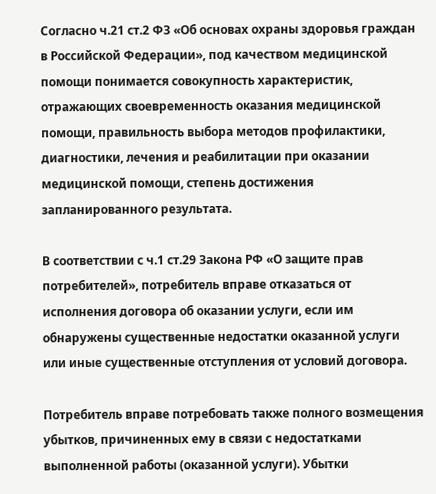Согласно ч.21 ст.2 ФЗ «Об основах охраны здоровья граждан в Российской Федерации», под качеством медицинской помощи понимается совокупность характеристик, отражающих своевременность оказания медицинской помощи, правильность выбора методов профилактики, диагностики, лечения и реабилитации при оказании медицинской помощи, степень достижения запланированного результата.

В соответствии с ч.1 ст.29 Закона РФ «О защите прав потребителей», потребитель вправе отказаться от исполнения договора об оказании услуги, если им обнаружены существенные недостатки оказанной услуги или иные существенные отступления от условий договора.

Потребитель вправе потребовать также полного возмещения убытков, причиненных ему в связи с недостатками выполненной работы (оказанной услуги). Убытки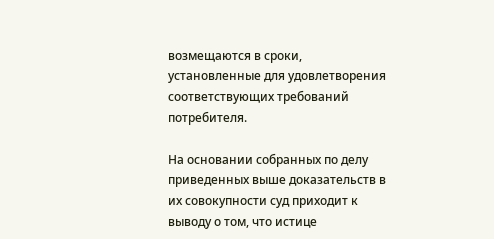возмещаются в сроки, установленные для удовлетворения соответствующих требований потребителя.

На основании собранных по делу приведенных выше доказательств в их совокупности суд приходит к выводу о том, что истице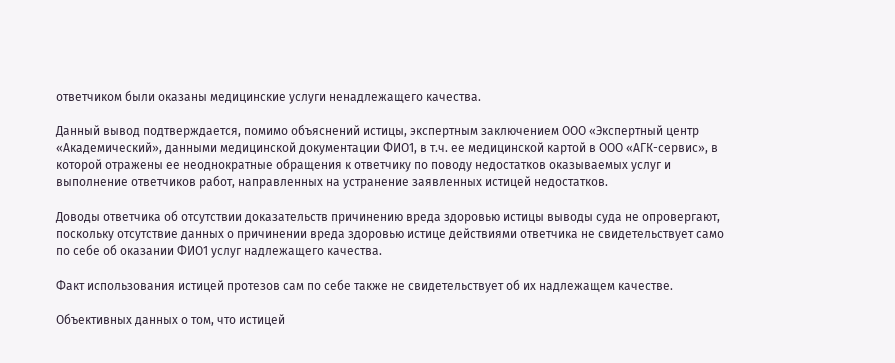ответчиком были оказаны медицинские услуги ненадлежащего качества.

Данный вывод подтверждается, помимо объяснений истицы, экспертным заключением ООО «Экспертный центр «Академический», данными медицинской документации ФИО1, в т.ч. ее медицинской картой в ООО «АГК-сервис», в которой отражены ее неоднократные обращения к ответчику по поводу недостатков оказываемых услуг и выполнение ответчиков работ, направленных на устранение заявленных истицей недостатков.

Доводы ответчика об отсутствии доказательств причинению вреда здоровью истицы выводы суда не опровергают, поскольку отсутствие данных о причинении вреда здоровью истице действиями ответчика не свидетельствует само по себе об оказании ФИО1 услуг надлежащего качества.

Факт использования истицей протезов сам по себе также не свидетельствует об их надлежащем качестве.

Объективных данных о том, что истицей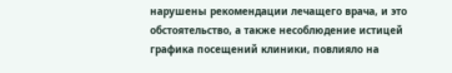нарушены рекомендации лечащего врача, и это обстоятельство, а также несоблюдение истицей графика посещений клиники, повлияло на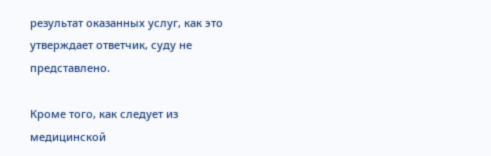результат оказанных услуг, как это утверждает ответчик, суду не представлено.

Кроме того, как следует из медицинской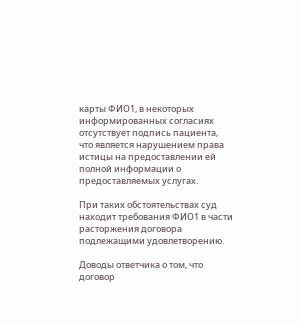карты ФИО1, в некоторых информированных согласиях отсутствует подпись пациента, что является нарушением права истицы на предоставлении ей полной информации о предоставляемых услугах.

При таких обстоятельствах суд находит требования ФИО1 в части расторжения договора подлежащими удовлетворению.

Доводы ответчика о том, что договор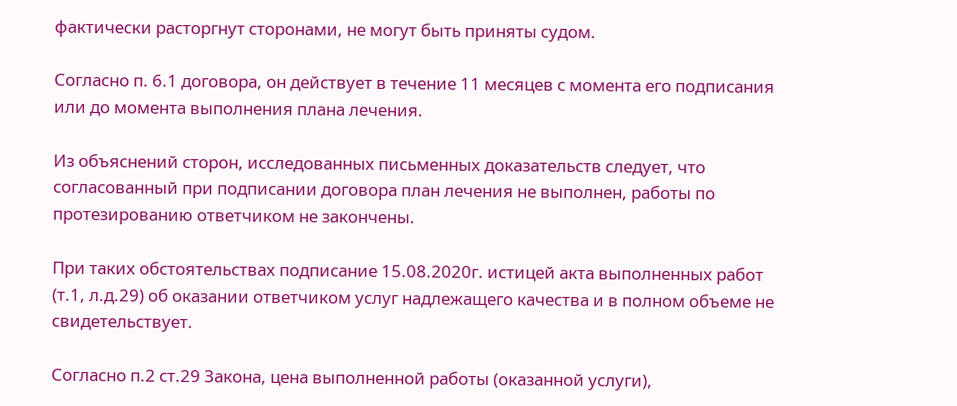фактически расторгнут сторонами, не могут быть приняты судом.

Согласно п. 6.1 договора, он действует в течение 11 месяцев с момента его подписания или до момента выполнения плана лечения.

Из объяснений сторон, исследованных письменных доказательств следует, что согласованный при подписании договора план лечения не выполнен, работы по протезированию ответчиком не закончены.

При таких обстоятельствах подписание 15.08.2020г. истицей акта выполненных работ (т.1, л.д.29) об оказании ответчиком услуг надлежащего качества и в полном объеме не свидетельствует.

Согласно п.2 ст.29 Закона, цена выполненной работы (оказанной услуги),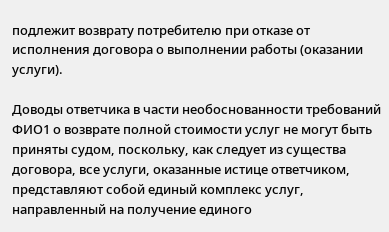подлежит возврату потребителю при отказе от исполнения договора о выполнении работы (оказании услуги).

Доводы ответчика в части необоснованности требований ФИО1 о возврате полной стоимости услуг не могут быть приняты судом, поскольку, как следует из существа договора, все услуги, оказанные истице ответчиком, представляют собой единый комплекс услуг, направленный на получение единого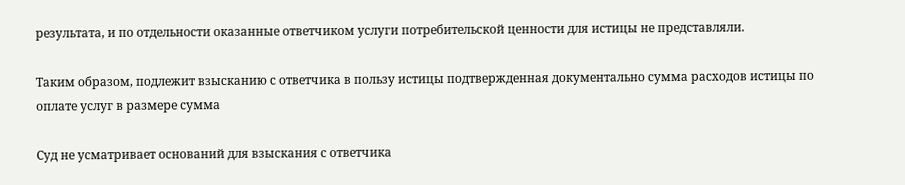результата, и по отдельности оказанные ответчиком услуги потребительской ценности для истицы не представляли.

Таким образом, подлежит взысканию с ответчика в пользу истицы подтвержденная документально сумма расходов истицы по оплате услуг в размере сумма

Суд не усматривает оснований для взыскания с ответчика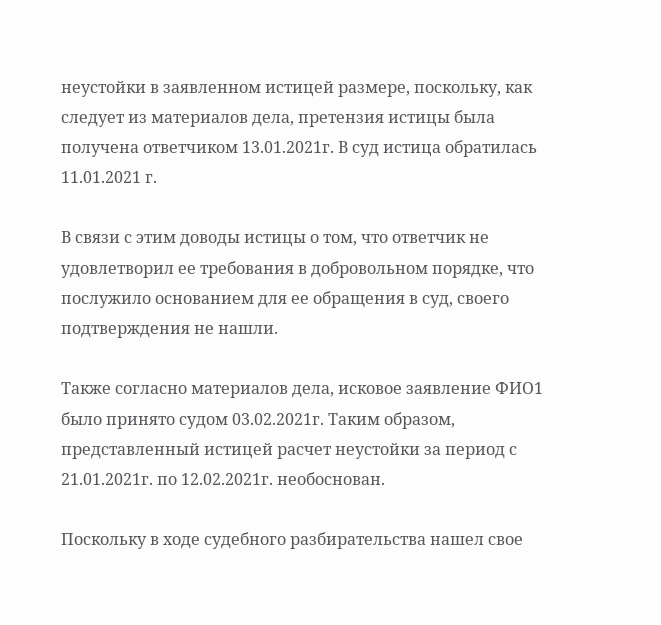неустойки в заявленном истицей размере, поскольку, как следует из материалов дела, претензия истицы была получена ответчиком 13.01.2021г. В суд истица обратилась 11.01.2021 г.

В связи с этим доводы истицы о том, что ответчик не удовлетворил ее требования в добровольном порядке, что послужило основанием для ее обращения в суд, своего подтверждения не нашли.

Также согласно материалов дела, исковое заявление ФИО1 было принято судом 03.02.2021г. Таким образом, представленный истицей расчет неустойки за период с 21.01.2021г. по 12.02.2021г. необоснован.

Поскольку в ходе судебного разбирательства нашел свое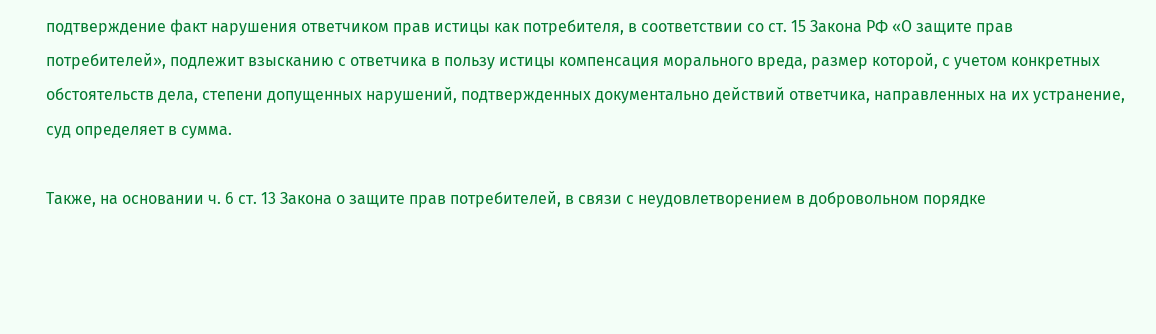подтверждение факт нарушения ответчиком прав истицы как потребителя, в соответствии со ст. 15 Закона РФ «О защите прав потребителей», подлежит взысканию с ответчика в пользу истицы компенсация морального вреда, размер которой, с учетом конкретных обстоятельств дела, степени допущенных нарушений, подтвержденных документально действий ответчика, направленных на их устранение, суд определяет в сумма.

Также, на основании ч. 6 ст. 13 Закона о защите прав потребителей, в связи с неудовлетворением в добровольном порядке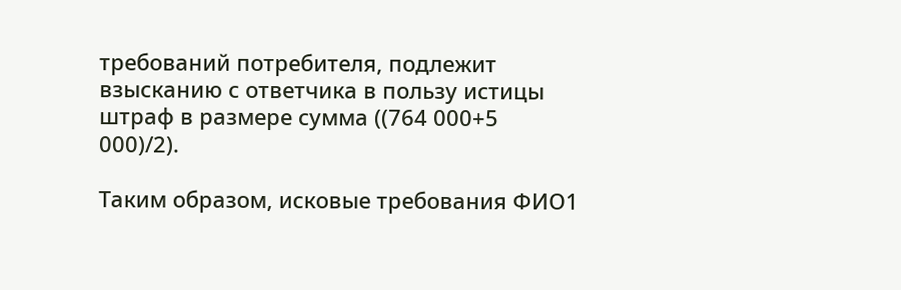требований потребителя, подлежит взысканию с ответчика в пользу истицы штраф в размере сумма ((764 000+5 000)/2).

Таким образом, исковые требования ФИО1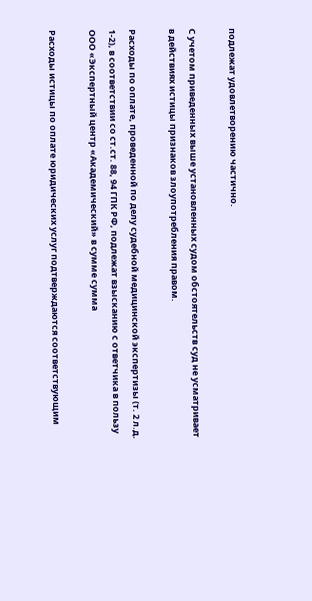подлежат удовлетворению частично.

С учетом приведенных выше установленных судом обстоятельств суд не усматривает в действиях истицы признаков злоупотребления правом.

Расходы по оплате, проведенной по делу судебной медицинской экспертизы (т. 2 л.д. 1-2), в соответствии со ст.ст. 88, 94 ГПК РФ, подлежат взысканию с ответчика в пользу ООО «Экспертный центр «Академический» в сумме сумма

Расходы истицы по оплате юридических услуг подтверждаются соответствующим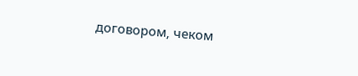договором, чеком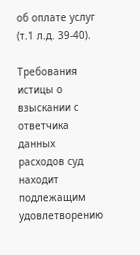об оплате услуг (т.1 л.д. 39-40).

Требования истицы о взыскании с ответчика данных расходов суд находит подлежащим удовлетворению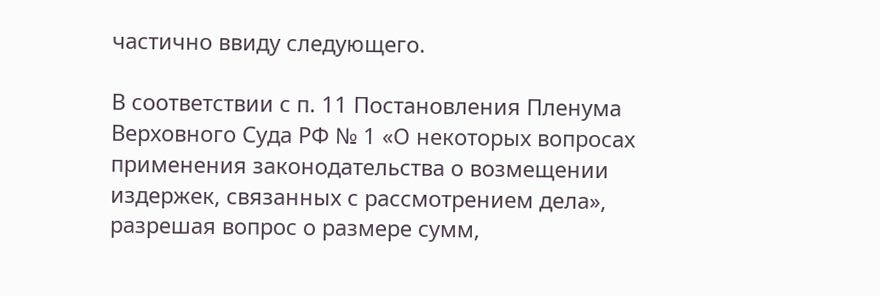частично ввиду следующего.

В соответствии с п. 11 Постановления Пленума Верховного Суда РФ № 1 «О некоторых вопросах применения законодательства о возмещении издержек, связанных с рассмотрением дела», разрешая вопрос о размере сумм,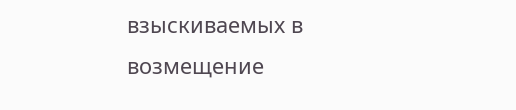взыскиваемых в возмещение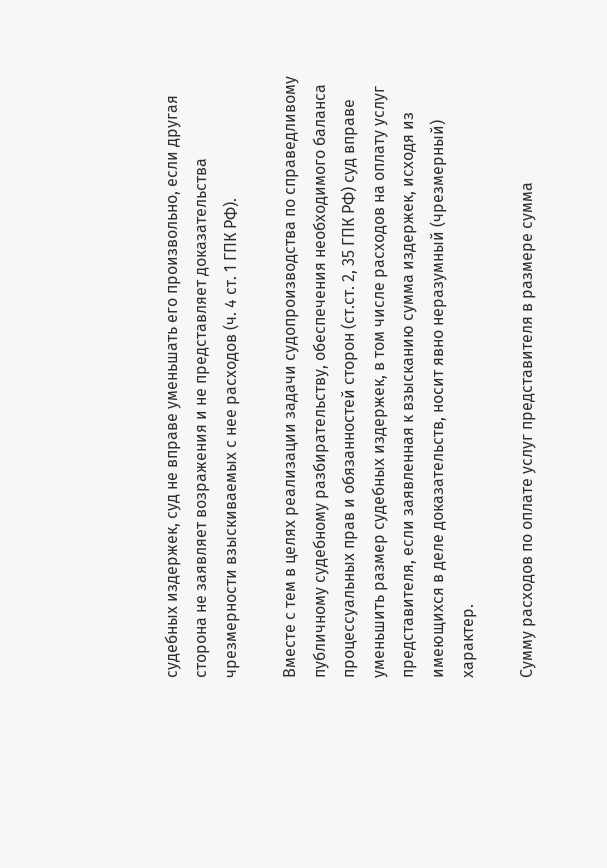судебных издержек, суд не вправе уменьшать его произвольно, если другая сторона не заявляет возражения и не представляет доказательства чрезмерности взыскиваемых с нее расходов (ч. 4 ст. 1 ГПК РФ).

Вместе с тем в целях реализации задачи судопроизводства по справедливому публичному судебному разбирательству, обеспечения необходимого баланса процессуальных прав и обязанностей сторон (ст.ст. 2, 35 ГПК РФ) суд вправе уменьшить размер судебных издержек, в том числе расходов на оплату услуг представителя, если заявленная к взысканию сумма издержек, исходя из имеющихся в деле доказательств, носит явно неразумный (чрезмерный) характер.

Сумму расходов по оплате услуг представителя в размере сумма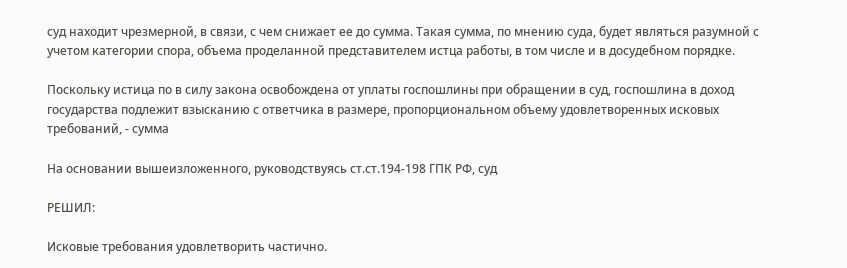суд находит чрезмерной, в связи, с чем снижает ее до сумма. Такая сумма, по мнению суда, будет являться разумной с учетом категории спора, объема проделанной представителем истца работы, в том числе и в досудебном порядке.

Поскольку истица по в силу закона освобождена от уплаты госпошлины при обращении в суд, госпошлина в доход государства подлежит взысканию с ответчика в размере, пропорциональном объему удовлетворенных исковых требований, - сумма

На основании вышеизложенного, руководствуясь ст.ст.194-198 ГПК РФ, суд

РЕШИЛ:

Исковые требования удовлетворить частично.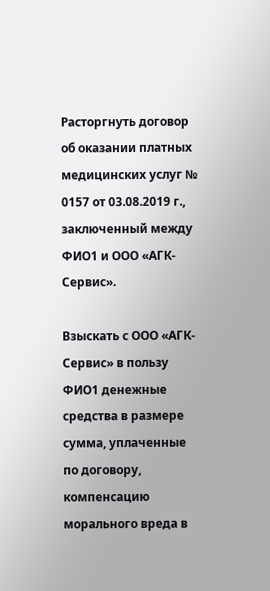Расторгнуть договор об оказании платных медицинских услуг № 0157 от 03.08.2019 г., заключенный между ФИО1 и ООО «АГК-Сервис».

Взыскать с ООО «АГК-Сервис» в пользу ФИО1 денежные средства в размере сумма, уплаченные по договору, компенсацию морального вреда в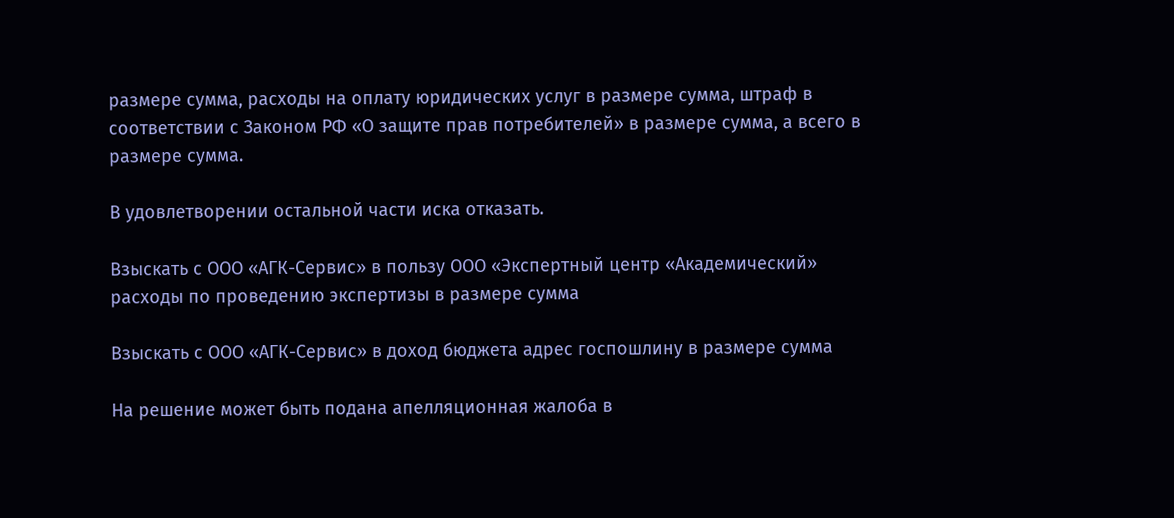размере сумма, расходы на оплату юридических услуг в размере сумма, штраф в соответствии с Законом РФ «О защите прав потребителей» в размере сумма, а всего в размере сумма.

В удовлетворении остальной части иска отказать.

Взыскать с ООО «АГК-Сервис» в пользу ООО «Экспертный центр «Академический» расходы по проведению экспертизы в размере сумма

Взыскать с ООО «АГК-Сервис» в доход бюджета адрес госпошлину в размере сумма

На решение может быть подана апелляционная жалоба в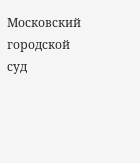Московский городской суд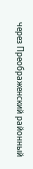через Преображенский районный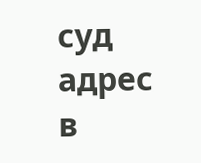суд адрес в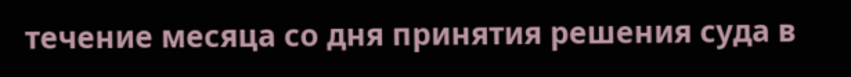течение месяца со дня принятия решения суда в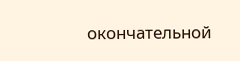окончательной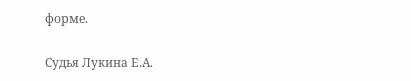форме.

Судья Лукина Е.А.